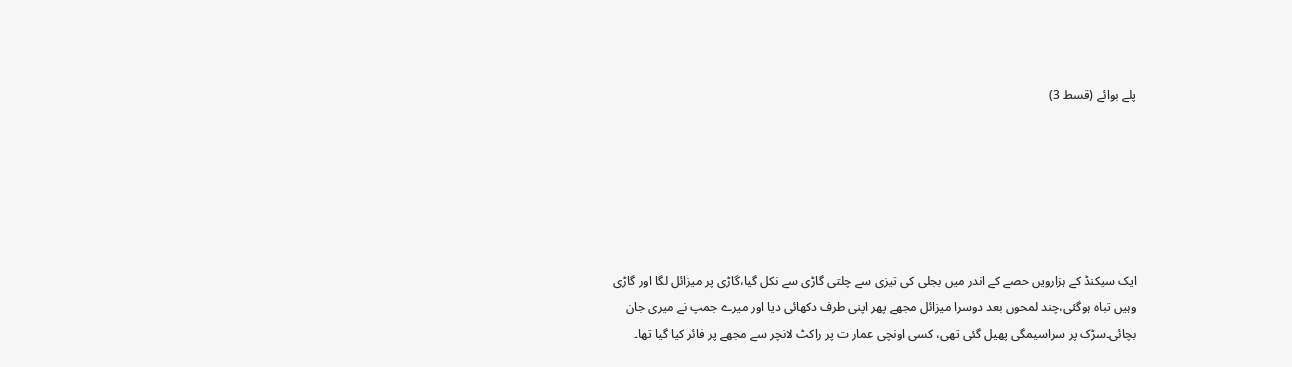پلے بوائے (قسط 3)






ایک سیکنڈ کے ہزارویں حصے کے اندر میں بجلی کی تیزی سے چلتی گاڑی سے نکل گیا،گاڑی پر میزائل لگا اور گاڑی وہیں تباہ ہوگئی،چند لمحوں بعد دوسرا میزائل مجھے پھر اپنی طرف دکھائی دیا اور میرے جمپ نے میری جان بچائی۔سڑک پر سراسیمگی پھیل گئی تھی، کسی اونچی عمار ت پر راکٹ لانچر سے مجھے پر فائر کیا گیا تھا۔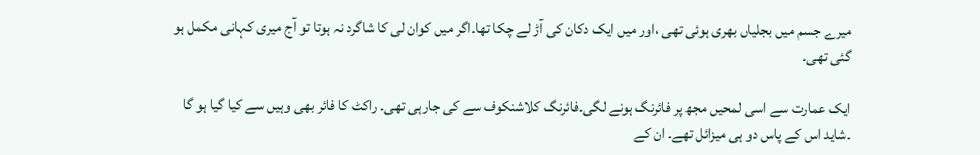میرے جسم میں بجلیاں بھری ہوئی تھی ،اور میں ایک دکان کی آڑ لے چکا تھا۔اگر میں کوان لی کا شاگرد نہ ہوتا تو آج میری کہانی مکمل ہو گئی تھی۔

ایک عمارت سے اسی لمحیں مجھ پر فائرنگ ہونے لگی۔فائرنگ کلاشنکوف سے کی جارہی تھی۔ راکٹ کا فائر بھی وہیں سے کیا گیا ہو گا ۔شاید اس کے پاس دو ہی میزائل تھے۔ ان کے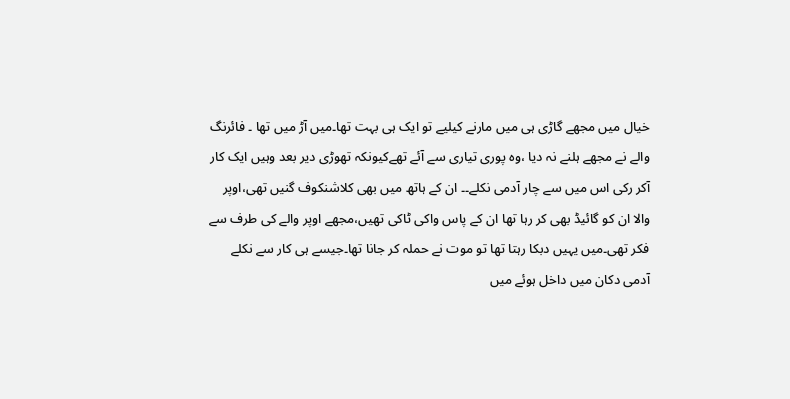خیال میں مجھے گاڑی ہی میں مارنے کیلیے تو ایک ہی بہت تھا۔میں آڑ میں تھا ۔ فائرنگ والے نے مجھے ہلنے نہ دیا ،وہ پوری تیاری سے آئے تھےکیونکہ تھوڑی دیر بعد وہیں ایک کار آکر رکی اس میں سے چار آدمی نکلے۔۔ ان کے ہاتھ میں بھی کلاشنکوف گنیں تھی،اوپر والا ان کو گائیڈ بھی کر رہا تھا ان کے پاس واکی ٹاکی تھیں،مجھے اوپر والے کی طرف سے فکر تھی۔میں یہیں دبکا رہتا تھا تو موت نے حملہ کر جانا تھا۔جیسے ہی کار سے نکلے آدمی دکان میں داخل ہوئے میں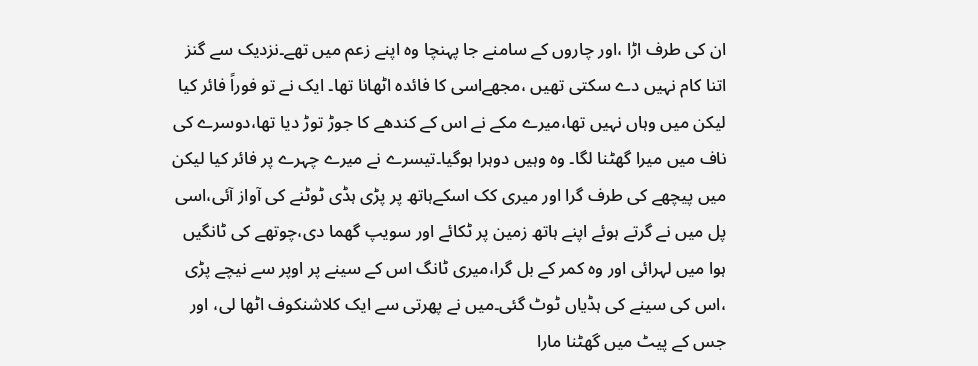ان کی طرف اڑا ،اور چاروں کے سامنے جا پہنچا وہ اپنے زعم میں تھے۔نزدیک سے گنز اتنا کام نہیں دے سکتی تھیں ،مجھےاسی کا فائدہ اٹھانا تھا۔ ایک نے تو فوراً فائر کیا لیکن میں وہاں نہیں تھا،میرے مکے نے اس کے کندھے کا جوڑ توڑ دیا تھا،دوسرے کی ناف میں میرا گھٹنا لگا۔ وہ وہیں دوہرا ہوگیا۔تیسرے نے میرے چہرے پر فائر کیا لیکن میں پیچھے کی طرف گرا اور میری کک اسکےہاتھ پر پڑی ہڈی ٹوٹنے کی آواز آئی،اسی پل میں نے گرتے ہوئے اپنے ہاتھ زمین پر ٹکائے اور سویپ گھما دی،چوتھے کی ٹانگیں ہوا میں لہرائی اور وہ کمر کے بل گرا،میری ٹانگ اس کے سینے پر اوپر سے نیچے پڑی ،اس کی سینے کی ہڈیاں ٹوٹ گئی۔میں نے پھرتی سے ایک کلاشنکوف اٹھا لی، اور جس کے پیٹ میں گھٹنا مارا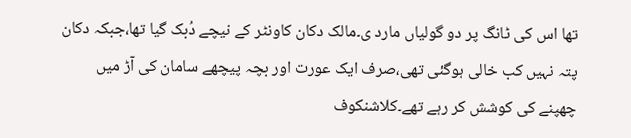تھا اس کی ٹانگ پر دو گولیاں مارد ی۔مالک دکان کاونٹر کے نیچے دُبک گیا تھا،جبکہ دکان پتہ نہیں کب خالی ہوگئی تھی،صرف ایک عورت اور بچہ پیچھے سامان کی آڑ میں چھپنے کی کوشش کر رہے تھے۔کلاشنکوف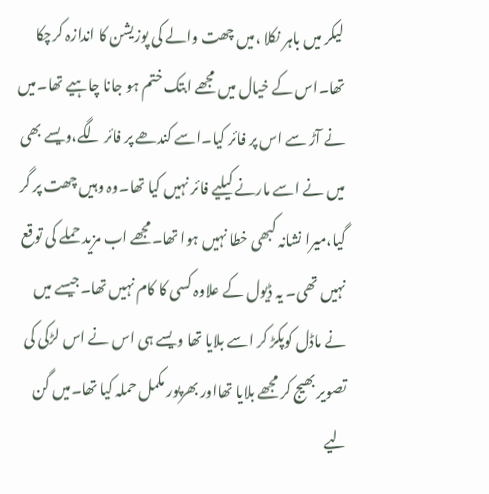لیکر میں باہر نکلا ،میں چھت والے کی پوزیشن کا اندازہ کرچکا تھا۔اس کے خیال میں مجھے ابتک ختم ہو جانا چاہیے تھا۔میں نے آڑ سے اس پر فائر کیا۔اسے کندھے پر فائر لگے،ویسے بھی میں نے اسے مارنے کیلیے فائر نہیں کیا تھا۔وہ وہیں چھت پر گر گیا،میرا نشانہ کبھی خطا نہیں ہوا تھا۔مجھے اب مزید حملے کی توقع نہیں تھی۔ یہ ڈیول کے علاوہ کسی کا کام نہیں تھا۔جیسے میں نے ماڈل کوپکڑ کر اسے بلایا تھا ویسے ہی اس نے اس لڑکی کی تصویر بھیج کر مجھے بلایا تھااور بھرپور مکمل حملہ کیا تھا۔میں گن لیے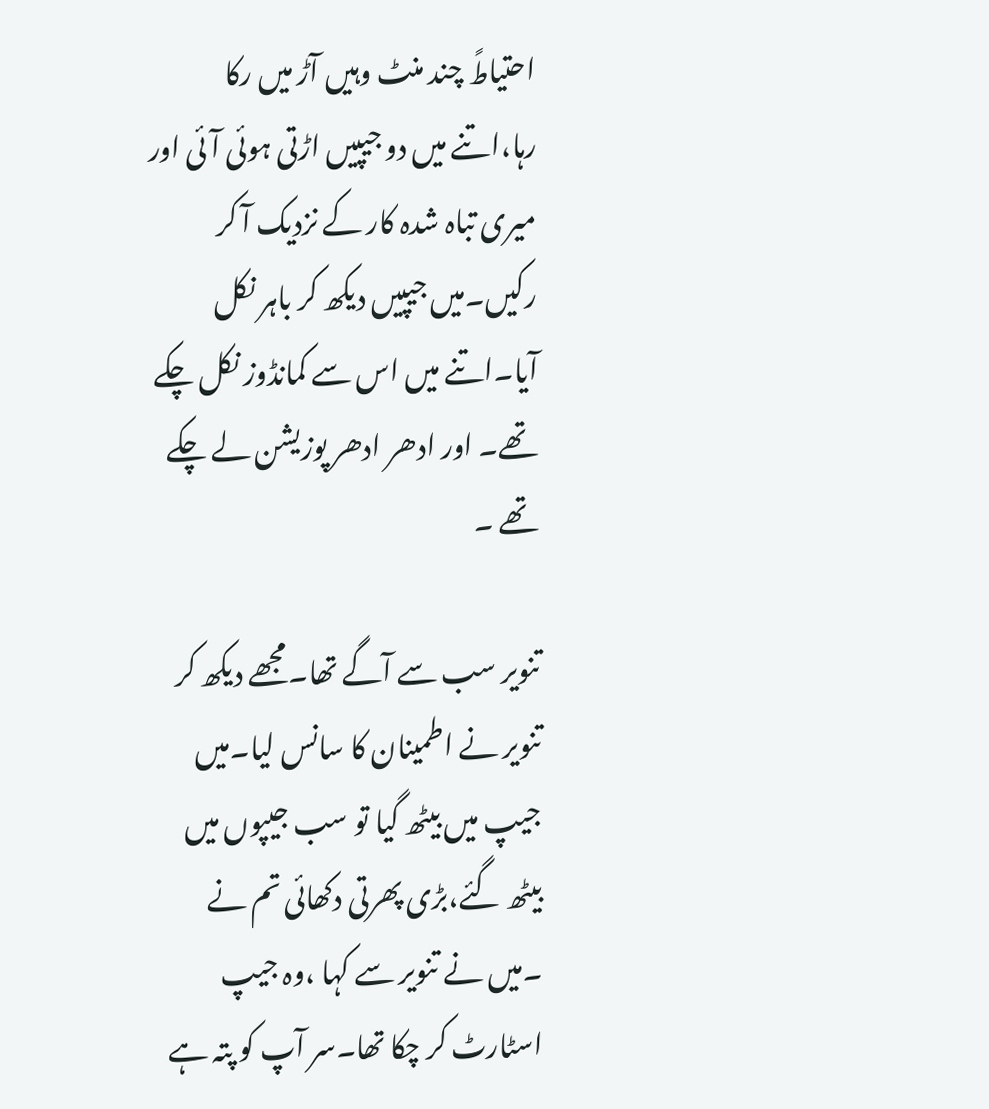احتیاطً چند منٹ وہیں آڑ میں رکا رہا،اتنے میں دو جیپیں اڑتی ہوئی آئی اور میری تباہ شدہ کار کے نزدیک آ کر رکیں۔میں جیپیں دیکھ کر باہر نکل آیا۔اتنے میں اس سے کمانڈوز نکل چکے تھے۔ اور ادھر ادھر پوزیشن لے چکے تھے ۔

تنویر سب سے آگے تھا۔مجھے دیکھ کر تنویر نے اطمینان کا سانس لیا۔میں جیپ میں بیٹھ گیا تو سب جیپوں میں بیٹھ گئے،بڑی پھرتی دکھائی تم نے ۔میں نے تنویر سے کہا ،وہ جیپ اسٹارٹ کر چکا تھا۔سر آپ کو پتہ ہے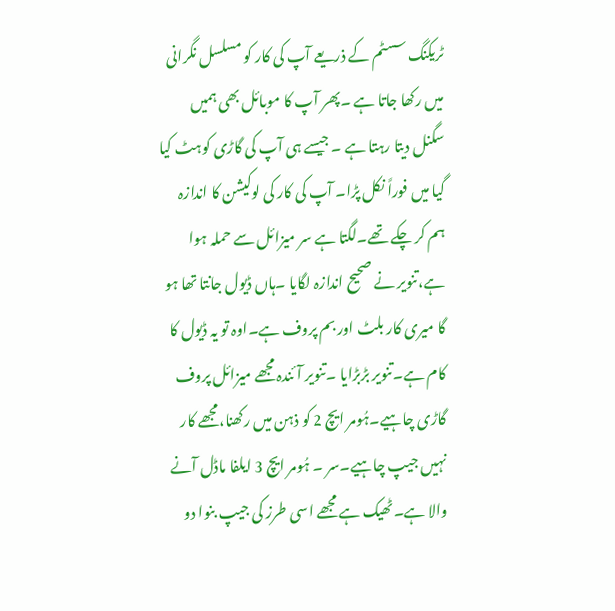ٹریکنگ سسٹم کے ذریعے آپ کی کار کو مسلسل نگرانی میں رکھا جاتا ہے ۔پھر آپ کا موبائل بھی ہمیں سگنل دیتا رہتا ہے ۔ جیسے ہی آپ کی گاڑی کوہٹ کیا گیا میں فوراً نکل پڑا۔ آپ کی کار کی لوکیشن کا اندازہ ہم کر چکے تھے۔لگتا ہے سر میزائل سے حملہ ہوا ہے،تنویر نے صحیح اندازہ لگایا ۔ہاں ڈیول جانتا تھا ہو گا میری کار بلٹ اور بم پروف ہے۔اوہ تو یہ ڈیول کا کام ہے۔تنویر بڑبڑایا ۔تنویر آئندہ مجھے میزائل پروف گاڑی چاہیے۔ہُومر ایچ 2 کو ذہن میں رکھنا،مجھے کار نہیں جیپ چاہیے۔سر ۔ ہُومر ایچ 3 ایلفا ماڈل آنے والا ہے۔ٹھیک ہے مجھے اسی طرز کی جیپ بنوا دو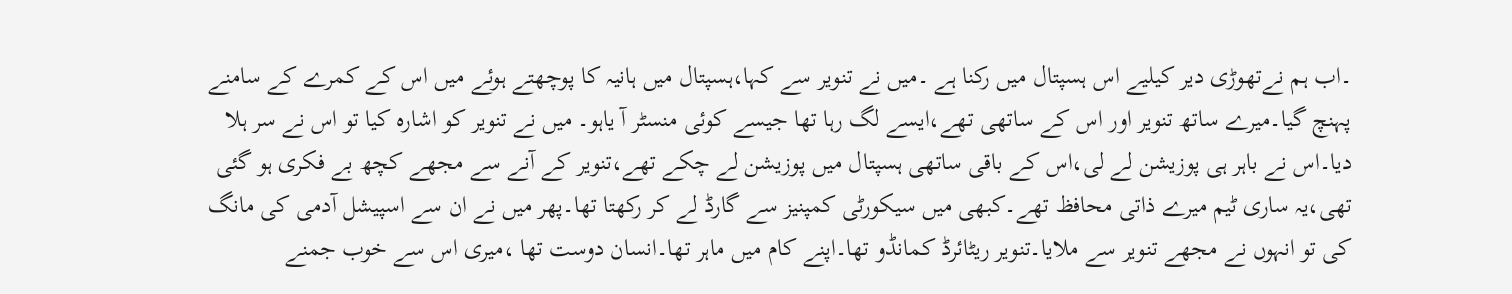۔اب ہم نےتھوڑی دیر کیلیے اس ہسپتال میں رکنا ہے ۔میں نے تنویر سے کہا،ہسپتال میں ہانیہ کا پوچھتے ہوئے میں اس کے کمرے کے سامنے پہنچ گیا۔میرے ساتھ تنویر اور اس کے ساتھی تھے،ایسے لگ رہا تھا جیسے کوئی منسٹر آ یاہو۔ میں نے تنویر کو اشارہ کیا تو اس نے سر ہلا دیا۔اس نے باہر ہی پوزیشن لے لی،اس کے باقی ساتھی ہسپتال میں پوزیشن لے چکے تھے،تنویر کے آنے سے مجھے کچھ بے فکری ہو گئی تھی،یہ ساری ٹیم میرے ذاتی محافظ تھے۔کبھی میں سیکورٹی کمپنیز سے گارڈ لے کر رکھتا تھا۔پھر میں نے ان سے اسپیشل آدمی کی مانگ کی تو انہوں نے مجھے تنویر سے ملایا۔تنویر ریٹائرڈ کمانڈو تھا۔اپنے کام میں ماہر تھا۔انسان دوست تھا ،میری اس سے خوب جمنے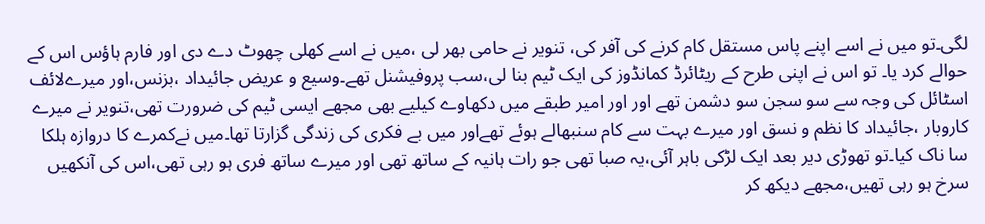لگی۔تو میں نے اسے اپنے پاس مستقل کام کرنے کی آفر کی، تنویر نے حامی بھر لی ،میں نے اسے کھلی چھوٹ دے دی اور فارم ہاؤس اس کے حوالے کرد یا۔ تو اس نے اپنی طرح کے ریٹائرڈ کمانڈوز کی ایک ٹیم بنا لی،سب پروفیشنل تھے۔وسیع و عریض جائیداد ،بزنس،اور میرےلائف اسٹائل کی وجہ سے سو سجن سو دشمن تھے اور اور امیر طبقے میں دکھاوے کیلیے بھی مجھے ایسی ٹیم کی ضرورت تھی،تنویر نے میرے کاروبار ،جائیداد کا نظم و نسق اور میرے بہت سے کام سنبھالے ہوئے تھےاور میں بے فکری کی زندگی گزارتا تھا۔میں نےکمرے کا دروازہ ہلکا سا ناک کیا۔تو تھوڑی دیر بعد ایک لڑکی باہر آئی،یہ صبا تھی جو رات ہانیہ کے ساتھ تھی اور میرے ساتھ فری ہو رہی تھی،اس کی آنکھیں سرخ ہو رہی تھیں،مجھے دیکھ کر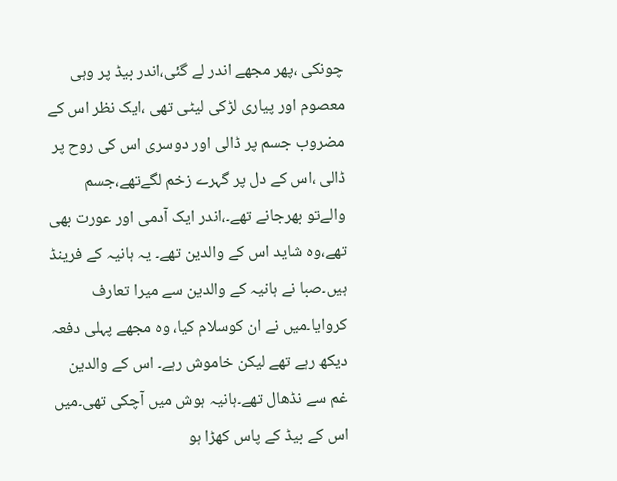چونکی ،پھر مجھے اندر لے گئی،اندر بیڈ پر وہی معصوم اور پیاری لڑکی لیٹی تھی ،ایک نظر اس کے مضروب جسم پر ڈالی اور دوسری اس کی روح پر ڈالی ،اس کے دل پر گہرے زخم لگےتھے،جسم والےتو بھرجانے تھے۔،اندر ایک آدمی اور عورت بھی تھے،وہ شاید اس کے والدین تھے۔ یہ ہانیہ کے فرینڈ ہیں۔صبا نے ہانیہ کے والدین سے میرا تعارف کروایا۔میں نے ان کوسلام کیا، وہ مجھے پہلی دفعہ دیکھ رہے تھے لیکن خاموش رہے۔ اس کے والدین غم سے نڈھال تھے۔ہانیہ ہوش میں آچکی تھی۔میں اس کے بیڈ کے پاس کھڑا ہو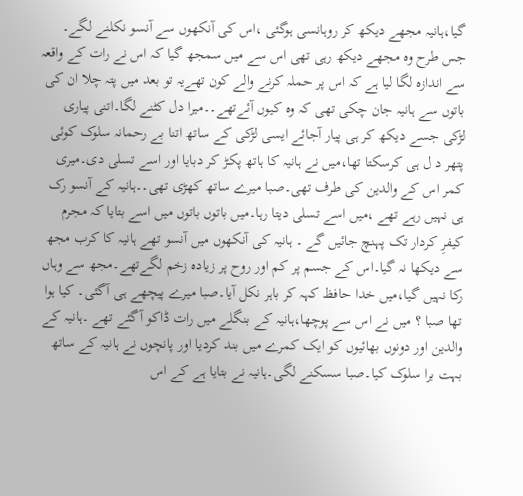گیا،ہانیہ مجھے دیکھ کر روہانسی ہوگئی ،اس کی آنکھوں سے آنسو نکلنے لگے۔ جس طرح وہ مجھے دیکھ رہی تھی اس سے میں سمجھ گیا کہ اس نے رات کے واقعہ سے اندازہ لگا لیا ہے کہ اس پر حملہ کرنے والے کون تھےیہ تو بعد میں پتہ چلا ان کی باتوں سے ہانیہ جان چکی تھی کہ وہ کیوں آئےتھے۔۔میرا دل کٹنے لگا۔اتنی پیاری لڑکی جسے دیکھ کر ہی پیار آجائے ایسی لڑکی کے ساتھ اتنا بے رحمانہ سلوک کوئی پتھر د ل ہی کرسکتا تھا،میں نے ہانیہ کا ہاتھ پکڑ کر دبایا اور اسے تسلی دی۔میری کمر اس کے والدین کی طرف تھی۔صبا میرے ساتھ کھڑی تھی۔۔ہانیہ کے آنسو رک ہی نہیں رہے تھے ،میں اسے تسلی دیتا رہا۔میں باتوں باتوں میں اسے بتایا کہ مجرم کیفرِ کردار تک پہنچ جائیں گے ۔ ہانیہ کی آنکھوں میں آنسو تھے ہانیہ کا کرب مجھ سے دیکھا نہ گیا۔اس کے جسم پر کم اور روح پر زیادہ زخم لگےتھے۔مجھ سے وہاں رکا نہیں گیا،میں خدا حافظ کہہ کر باہر نکل آیا۔صبا میرے پیچھے ہی آگئی۔ کیا ہوا تھا صبا ؟ میں نے اس سے پوچھا،ہانیہ کے بنگلے میں رات ڈاکو آگئے تھے ۔ہانیہ کے والدین اور دونوں بھائیوں کو ایک کمرے میں بند کردیا اور پانچوں نے ہانیہ کے ساتھ بہت برا سلوک کیا۔صبا سسکنے لگی۔ہانیہ نے بتایا ہے کے اس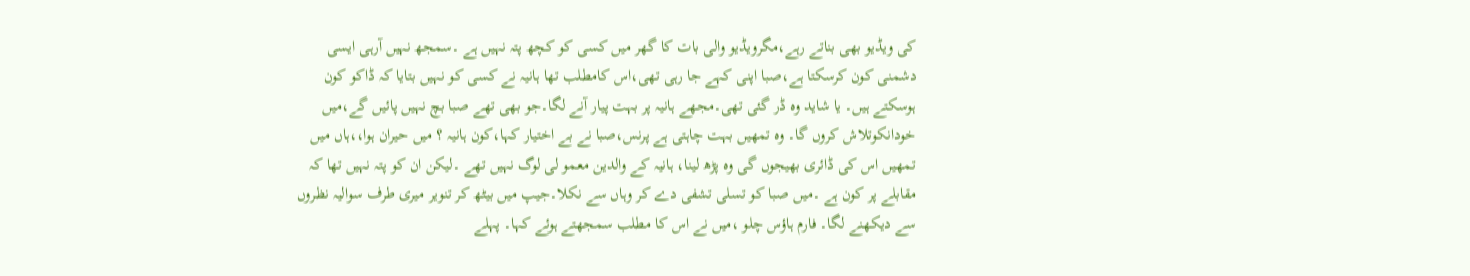کی ویڈیو بھی بناتے رہے،مگرویڈیو والی بات کا گھر میں کسی کو کچھ پتہ نہیں ہے ۔سمجھ نہیں آرہی ایسی دشمنی کون کرسکتا ہے،صبا اپنی کہے جا رہی تھی،اس کامطلب تھا ہانیہ نے کسی کو نہیں بتایا کہ ڈاکو کون ہوسکتے ہیں۔ یا شاید وہ ڈر گئی تھی۔مجھے ہانیہ پر بہت پیار آنے لگا۔جو بھی تھے صبا بچ نہیں پائیں گے،میں خودانکوتلاش کروں گا۔ وہ تمھیں بہت چاہتی ہے پرنس،صبا نے بے اختیار کہا،کون ہانیہ ؟ میں حیران ہوا،،ہاں میں تمھیں اس کی ڈائری بھیجوں گی وہ پڑھ لینا، ہانیہ کے والدین معمو لی لوگ نہیں تھے ۔لیکن ان کو پتہ نہیں تھا کہ مقابلے پر کون ہے ۔میں صبا کو تسلی تشفی دے کر وہاں سے نکلا۔جیپ میں بیٹھ کر تنویر میری طرف سوالیہ نظروں سے دیکھنے لگا۔ فارم ہاؤس چلو ،میں نے اس کا مطلب سمجھتے ہوئے کہا۔ پہلے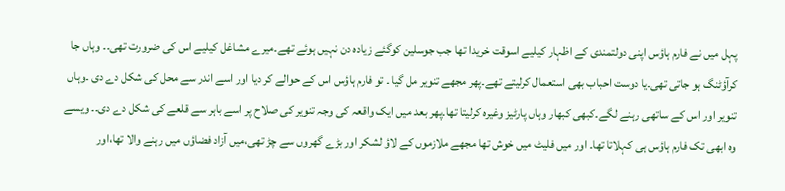پہل میں نے فارم ہاؤس اپنی دولتمندی کے اظہار کیلیے اسوقت خریدا تھا جب جوسلین کوگئے زیادہ دن نہیں ہوئے تھے۔میرے مشاغل کیلیے اس کی ضرورت تھی۔۔ وہاں جا کرآؤٹنگ ہو جاتی تھی۔یا دوست احباب بھی استعمال کرلیتے تھے۔پھر مجھے تنویر مل گیا ۔ تو فارم ہاؤس اس کے حوالے کر دیا اور اسے اندر سے محل کی شکل دے دی ۔وہاں تنویر اور اس کے ساتھی رہنے لگے۔کبھی کبھار وہاں پارٹیز وغیرہ کرلیتا تھا۔پھر بعد میں ایک واقعہ کی وجہ تنویر کی صلاح پر اسے باہر سے قلعے کی شکل دے دی۔۔ ویسے وہ ابھی تک فارم ہاؤس ہی کہلاتا تھا۔ اور میں فلیٹ میں خوش تھا مجھے ملازموں کے لاؤ لشکر اور بڑے گھروں سے چڑ تھی،میں آزاد فضاؤں میں رہنے والا تھا،اور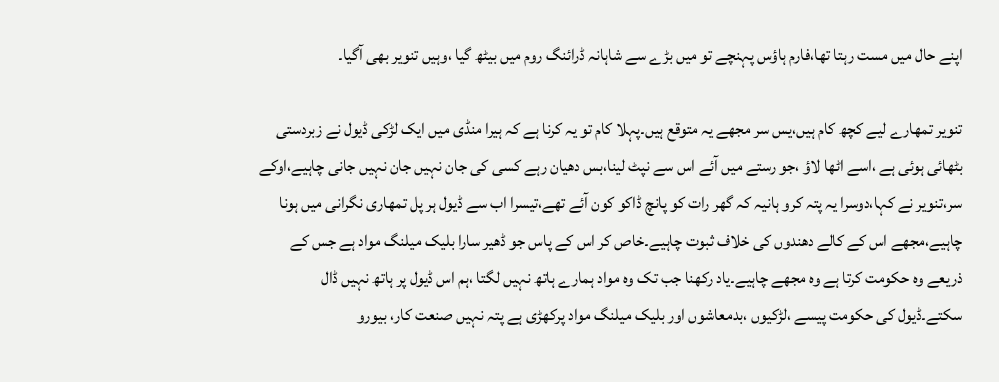اپنے حال میں مست رہتا تھا،فارم ہاؤس پہنچے تو میں بڑے سے شاہانہ ڈرائنگ روم میں بیٹھ گیا ،وہیں تنویر بھی آگیا۔

تنویر تمھارے لیے کچھ کام ہیں،یس سر مجھے یہ متوقع ہیں۔پہلا کام تو یہ کرنا ہے کہ ہیرا منڈی میں ایک لڑکی ڈیول نے زبردستی بٹھائی ہوئی ہے ،اسے اٹھا لاؤ ،جو رستے میں آئے اس سے نپٹ لینا،بس دھیان رہے کسی کی جان نہیں جان نہیں جانی چاہیے،اوکے سر،تنویر نے کہا،دوسرا یہ پتہ کرو ہانیہ کہ گھر رات کو پانچ ڈاکو کون آئے تھے،تیسرا اب سے ڈیول ہر پل تمھاری نگرانی میں ہونا چاہیے،مجھے اس کے کالے دھندوں کی خلاف ثبوت چاہیے۔خاص کر اس کے پاس جو ڈھیر سارا بلیک میلنگ مواد ہے جس کے ذریعے وہ حکومت کرتا ہے وہ مجھے چاہیے۔یاد رکھنا جب تک وہ مواد ہمارے ہاتھ نہیں لگتا ،ہم اس ڈیول پر ہاتھ نہیں ڈال سکتے۔ڈیول کی حکومت پیسے ،لڑکیوں ،بدمعاشوں اور بلیک میلنگ مواد پرکھڑی ہے پتہ نہیں صنعت کار، بیورو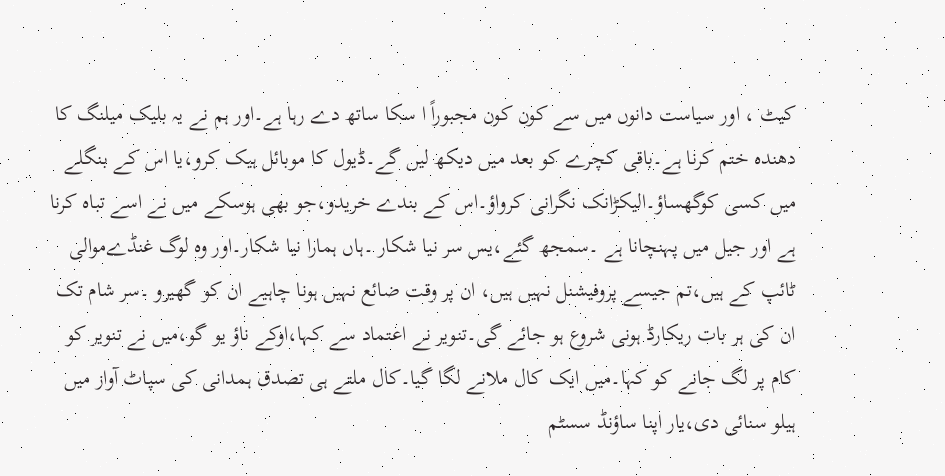کیٹ ، اور سیاست دانوں میں سے کون کون مجبوراً ا سکا ساتھ دے رہا ہے۔اور ہم نے یہ بلیک میلنگ کا دھندہ ختم کرنا ہے۔باقی کچرے کو بعد میں دیکھ لیں گے۔ڈیول کا موبائل ہیک کرو،یا اس کے بنگلے میں کسی کوگھساؤ۔الیکڑانک نگرانی کرواؤ۔اس کے بندے خریدو،جو بھی ہوسکے میں نے اسے تباہ کرنا ہے اور جیل میں پہنچانا ہے ۔سمجھ گئے،یس سر نیا شکار ۔ہاں ہمارا نیا شکار۔اور وہ لوگ غنڈےموالی ٹائپ کے ہیں،تم جیسے پروفیشنل نہیں ہیں، ان پر وقت ضائع نہیں ہونا چاہیے ان کو گھیرو ۔سر شام تک ان کی ہر بات ریکارڈ ہونی شروع ہو جائے گی۔تنویر نے اعتماد سے کہا،اوکے ناؤ یو گو،میں نے تنویر کو کام پر لگ جانے کو کہا۔میں ایک کال ملانے لگا گیا۔کال ملتے ہی تصدق ہمدانی کی سپاٹ آواز میں ہیلو سنائی دی،یار اپنا ساؤنڈ سسٹم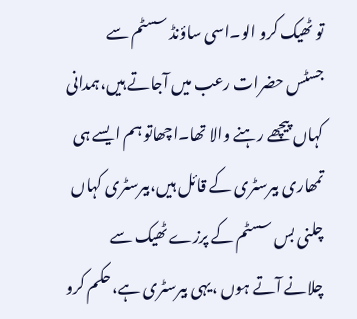تو ٹھیک کرو الو۔اسی ساؤنڈ سسٹم سے جسٹس حضرات رعب میں آجاتے ہیں،ہمدانی کہاں پیچھے رہنے والا تھا۔اچھاتو ہم ایسے ہی تمھاری بیرسٹری کے قائل ہیں،بیرسٹری کہاں چلنی بس سسٹم کے پرزے ٹھیک سے چلانے آتے ہوں ،یہی بیرسٹری ہے،حکم کرو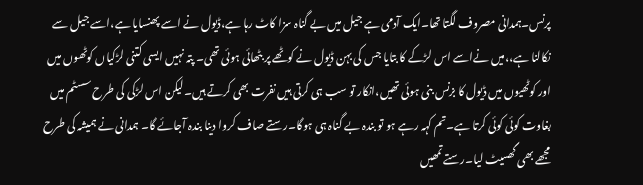پرنس۔ہمدانی مصروف لگتا تھا۔ایک آدمی ہے جیل میں بے گناہ سزا کاٹ رہا ہے،ڈیول نے اسے پھنسایا ہے،اسے جیل سے نکالنا ہے،،میں نےاسے اس لڑکے کا بتایا جس کی بہن ڈیول نے کوٹھے پر بٹھائی ہوئی تھی۔ پتہ نہیں ایسی کتنی لڑکیاں کوٹھوں میں اور کوٹھیوں میں ڈیول کا بزنس بنی ہوئی تھیں،انکار تو سب ہی کرتی ہیں نفرت بھی کرتے ہیں۔لیکن اس لڑکی کی طرح سسٹم میں بغاوت کوئی کوئی کرتا ہے۔تم کہہ رہے ہو تو بندہ بے گناہ ہی ہوگا۔رستے صاف کروا دینا بندہ آجائے گا۔ ہمدانی نے ہمیشہ کی طرح مجھے بھی گھسیٹ لیا۔رستے تمھیں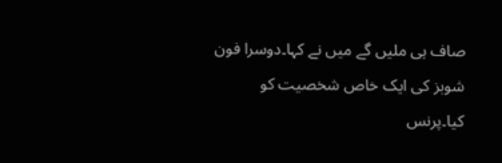صاف ہی ملیں گے میں نے کہا۔دوسرا فون شوبز کی ایک خاص شخصیت کو کیا۔پرنس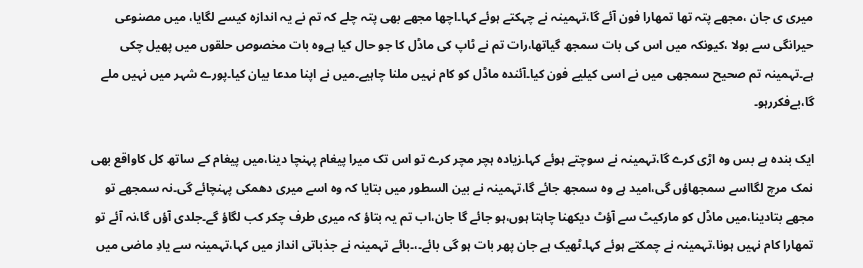میری ی جان ،مجھے پتہ تھا تمھارا فون آئے گا،تہمینہ نے چہکتے ہوئے کہا۔اچھا مجھے بھی پتہ چلے کہ تم نے یہ اندازہ کیسے لگایا، میں مصنوعی حیرانگی سے بولا ،کیونکہ میں اس کی بات سمجھ گیاتھا،رات تم نے ٹاپ کی ماڈل کا جو حال کیا ہےوہ بات مخصوص حلقوں میں پھیل چکی ہے۔تہمینہ تم صحیح سمجھی میں نے اسی کیلیے فون کیا۔آئندہ ماڈل کو کام نہیں ملنا چاہیے۔میں نے اپنا مدعا بیان کیا۔پورے شہر میں نہیں ملے گا،بےفکررہو۔

ایک بندہ ہے بس وہ اڑی کرے گا،تہمینہ نے سوچتے ہوئے کہا۔زیادہ ہچر مچر کرے تو اس تک میرا پیغام پہنچا دینا،میں پیغام کے ساتھ کل کاواقع بھی نمک مرچ لگااسے سمجھاؤں گی،امید ہے وہ سمجھ جائے گا،تہمینہ نے بین السطور میں بتایا کہ وہ اسے میری دھمکی پہنچائے گی۔نہ سمجھے تو مجھے بتادینا،میں ماڈل کو مارکیٹ سے آؤٹ دیکھنا چاہتا ہوں،ہو جائے گا جان،اب تم یہ بتاؤ کہ میری طرف چکر کب لگاؤ گے۔جلدی آؤں گا،نہ آئے تو تمھارا کام نہیں ہونا،تہمینہ نے چمکتے ہوئے کہا۔ٹھیک ہے جان پھر بات ہو گی بائے۔،۔بائے تہمینہ نے جذباتی انداز میں کہا،تہمینہ سے یادِ ماضی میں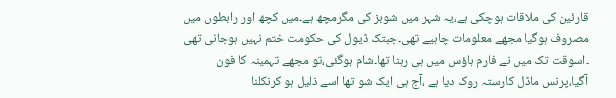قارئین کی ملاقات ہوچکی ہے،یہ شہر میں شوبز کی مگرمچھ ہے۔میں کچھ اور رابطوں میں مصروف ہوگیا مجھے معلومات چاہیے تھی۔جبتک ڈیول کی حکومت ختم نہیں ہوجانی تھی ۔اسوقت تک میں نے فارم ہاؤس میں ہی رہنا تھا۔شام ہوگئی،تو مجھے تہمینہ کا فون آگیا،پرنس ماڈل کارستہ روک دیا ہے ،آج ہی ایک شو تھا اسے ذلیل ہو کرنکلنا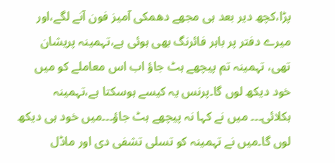پڑا،کچھ دیر بعد ہی مجھے دھمکی آمیز فون آنے لگے،اور میرے دفتر پر باہر فائرنگ بھی ہوئی ہے،تہمینہ پریشان تھی، تہمینہ تم پیچھے ہٹ جاؤ اب اس معاملے کو میں خود دیکھ لوں گا۔پرنس یہ کیسے ہوسکتا ہے،تہمینہ ہکلائی۔۔۔ میں نے کہا نہ پیچھے ہٹ جاؤ۔۔۔میں خود ہی دیکھ لوں گا۔میں نے تہمینہ کو تسلی تشفی دی اور ماڈل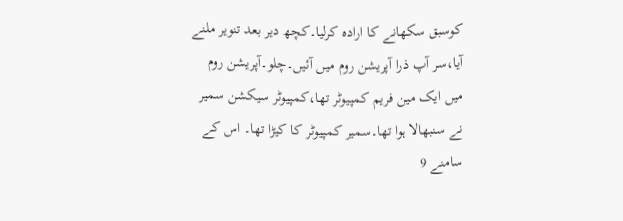کوسبق سکھانے کا ارادہ کرلیا۔کچھ دیر بعد تنویر ملنے آیا،سر آپ ذرا آپریشن روم میں آئیں۔چلو۔آپریشن روم میں ایک مین فریم کمپیوٹر تھا،کمپیوٹر سیکشن سمیر نے سنبھالا ہوا تھا۔سمیر کمپیوٹر کا کیڑا تھا۔ اس کے سامنے 9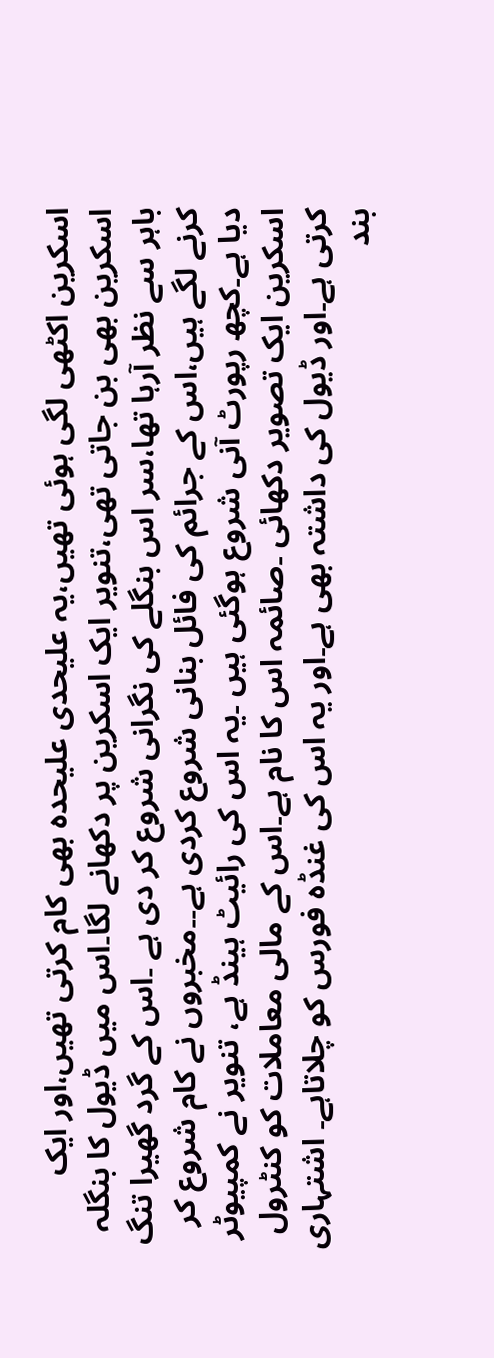اسکرین اکٹھی لگی ہوئی تھیں،یہ علیحدی علیحدہ بھی کام کرتی تھیں،اور ایک اسکرین بھی بن جاتی تھی،تنویر ایک اسکرین پر دکھانے لگا۔اس میں ڈیول کا بنگلہ باہر سے نظر آرہا تھا،سر اس بنگلے کی نگرانی شروع کر دی ہے ۔اس کے گرد گھیرا تنگ کرنے لگے ہیں،اس کے جرائم کی فائل بنانی شروع کردی ہے۔۔مخبروں نے کام شروع کر دیا ہے۔کچھ رپورٹ آنی شروع ہوگئی ہیں ۔یہ اس کی رائیٹ ہینڈ ہے، تنویر نے کمپیوٹر اسکرین ایک تصویر دکھائی ۔صائمہ اس کا نام ہے۔اس کے مالی معاملات کو کنٹرول کرتی ہے۔اور ڈیول کی داشتہ بھی ہے۔اور یہ اس کی غنڈہ فورس کو چلاتاہے۔ اشتہاری بند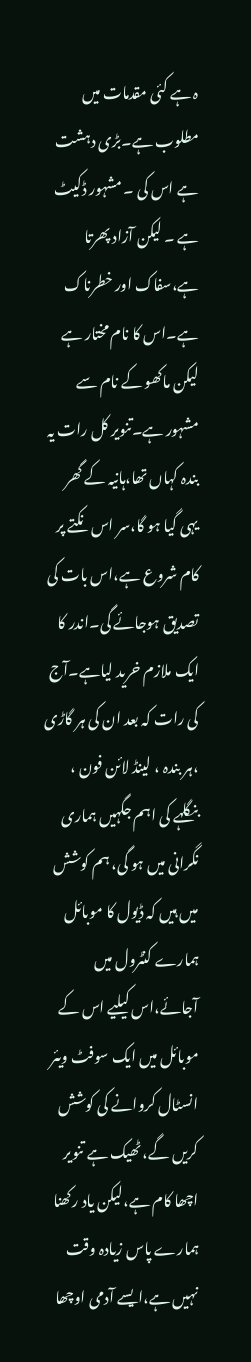ہ ہے کئی مقدمات میں مطلوب ہے۔بڑی دہشت ہے اس کی ۔ مشہور ڈکیٹ ہے ۔ لیکن آزاد پھرتا ہے،سفاک اور خطرناک ہے۔اس کا نام مختار ہے لیکن ماکھو کے نام سے مشہور ہے۔تنویر کل رات یہ بندہ کہاں تھا،ہانیہ کے گھر یہی گیا ہو گا،سر اس نکتے پر کام شروع ہے،اس بات کی تصدیق ہوجائے گی۔اندر کا ایک ملازم خرید لیاہے۔آج کی رات کہ بعد ان کی ہر گاڑی ،ہر بندہ ، لینڈ لائن فون ، بنگلہے کی اہم جگہیں ہماری نگرانی میں ہو گی، ہم کوشش میں ہیں کہ ڈیول کا موبائل ہمارے کنٹرول میں آجائے،اس کیلیے اس کے موبائل میں ایک سوفٹ ویئر انسٹال کروانے کی کوشش کریں گے، ٹھیک ہے تنویر اچھا کام ہے،لیکن یاد رکھنا ہمارے پاس زیادہ وقت نہیں ہے،ایسے آدمی اوچھا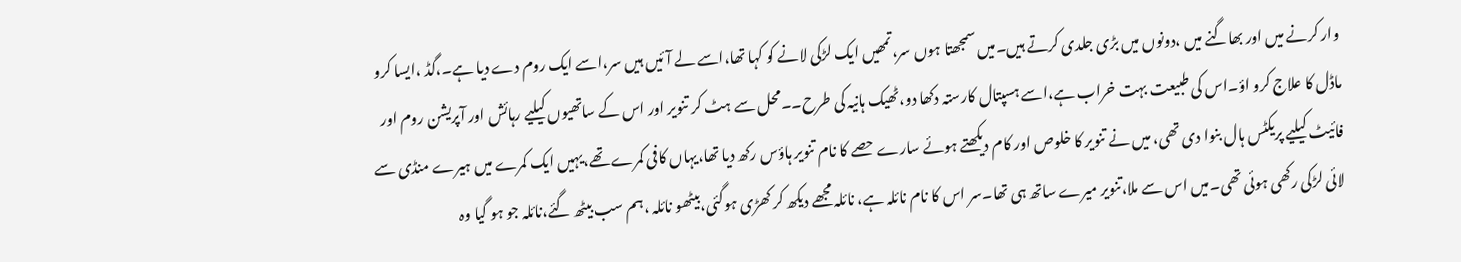وار کرنے میں اور بھاگنے میں ،دونوں میں بڑی جلدی کرتے ہیں۔میں سمجھتا ہوں سر،تمھیں ایک لڑکی لانے کو کہا تھا،اسے لے آئیں ہیں سر،اسے ایک روم دے دیا ہے۔،گڈ ،ایسا کرو ماڈل کا علاج کرو اؤ۔اس کی طبیعت بہت خراب ہے،اسے ہسپتال کارستہ دکھا دو،ٹھیک ہانیہ کی طرح۔۔محل سے ہٹ کر تنویر اور اس کے ساتھیوں کیلیے رہائش اور آپریشن روم اور فائیٹ کیلیے پریکٹس ہال بنوا دی تھی، میں نے تنویر کا خلوص اور کام دیکھتے ہوئے سارے حصے کا نام تنویر ہاؤس رکھ دیا تھا،یہاں کافی کمرے تھے،یہیں ایک کمرے میں ہیرے منڈی سے لائی لڑکی رکھی ہوئی تھی۔میں اس سے ملا،تنویر میرے ساتھ ہی تھا۔سر اس کا نام نائلہ ہے، نائلہ مجھے دیکھ کر کھڑی ہوگئی،بیٹھو نائلہ ،ہم سب بیٹھ گئے،نائلہ جو ہو گیا وہ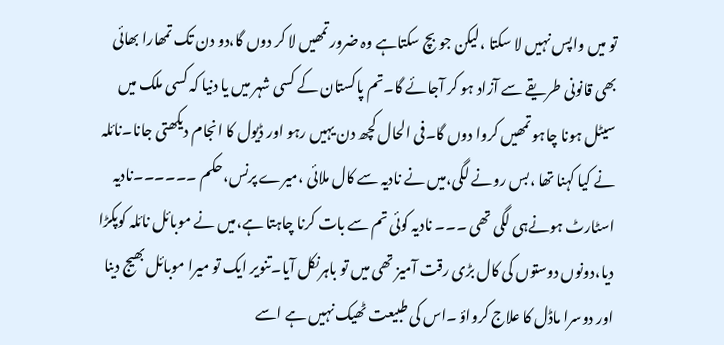تو میں واپس نہیں لا سکتا ،لیکن جو بچ سکتاہے وہ ضرور تمھیں لا کر دوں گا،دو دن تک تمھارا بھائی بھی قانونی طریقے سے آزاد ہو کر آجائے گا۔تم پاکستان کے کسی شہر میں یا دنیا کہ کسی ملک میں سیٹل ہونا چاہو تمھیں کروا دوں گا۔فی الحال کچھ دن یہیں رہو اور ڈیول کا انجام دیکھتی جانا۔نائلہ نے کیا کہنا تھا ،بس رونے لگی،میں نے نادیہ سے کال ملائی ،میرے پرنس،حکم ۔۔۔۔۔۔نادیہ اسٹارٹ ہونےہی لگی تھی ۔۔۔ نادیہ کوئی تم سے بات کرنا چاہتا ہے،میں نے موبائل نائلہ کوپکڑا دیا،دونوں دوستوں کی کال بڑی رقت آمیز تھی میں تو باہرنکل آیا۔تنویر ایک تو میرا موبائل بھیج دینا اور دوسرا ماڈل کا علاج کرواؤ ۔اس کی طبیعت ٹھیک نہیں ہے اسے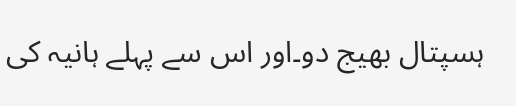ہسپتال بھیج دو۔اور اس سے پہلے ہانیہ کی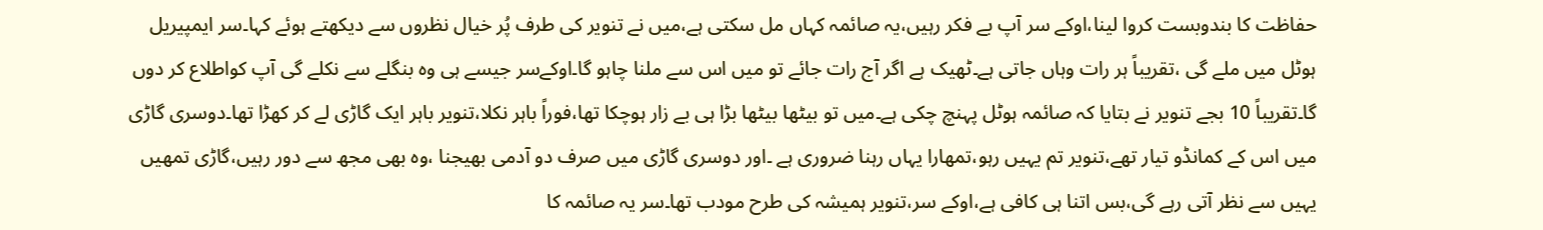حفاظت کا بندوبست کروا لینا،اوکے سر آپ بے فکر رہیں،یہ صائمہ کہاں مل سکتی ہے،میں نے تنویر کی طرف پُر خیال نظروں سے دیکھتے ہوئے کہا۔سر ایمپیریل ہوٹل میں ملے گی ،تقریباً ہر رات وہاں جاتی ہے۔ٹھیک ہے اگر آج رات جائے تو میں اس سے ملنا چاہو گا۔اوکےسر جیسے ہی وہ بنگلے سے نکلے گی آپ کواطلاع کر دوں گا۔تقریباً 10 بجے تنویر نے بتایا کہ صائمہ ہوٹل پہنچ چکی ہے۔میں تو بیٹھا بیٹھا بڑا ہی بے زار ہوچکا تھا،فوراً باہر نکلا،تنویر باہر ایک گاڑی لے کر کھڑا تھا۔دوسری گاڑی میں اس کے کمانڈو تیار تھے،تنویر تم یہیں رہو،تمھارا یہاں رہنا ضروری ہے ۔اور دوسری گاڑی میں صرف دو آدمی بھیجنا ،وہ بھی مجھ سے دور رہیں،گاڑی تمھیں یہیں سے نظر آتی رہے گی،بس اتنا ہی کافی ہے،اوکے سر،تنویر ہمیشہ کی طرح مودب تھا۔سر یہ صائمہ کا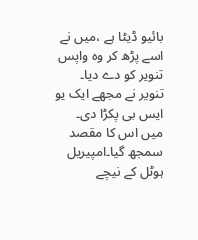بائیو ڈیٹا ہے ،میں نے اسے پڑھ کر وہ واپس تنویر کو دے دیا۔ تنویر نے مجھے ایک یو ایس بی پکڑا دی۔ میں اس کا مقصد سمجھ گیا۔امپیریل ہوٹل کے نیچے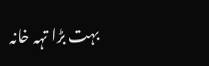بہت بڑا تہہ خانہ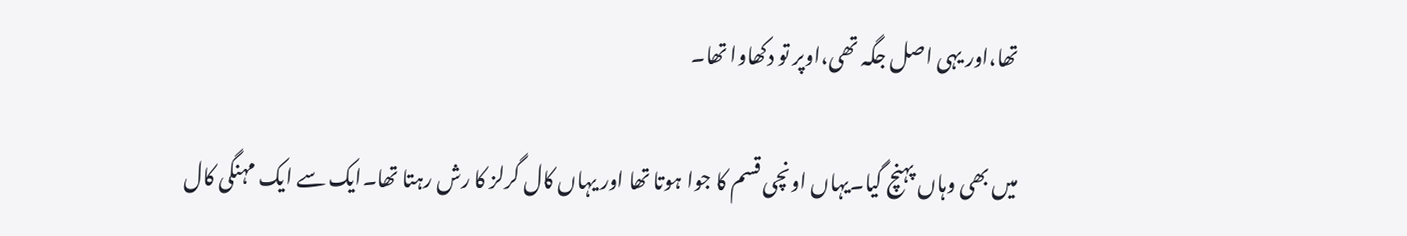تھا،اور یہی اصل جگہ تھی،اوپر تو دکھاوا تھا۔

میں بھی وہاں پہنچ گیا۔یہاں اونچی قسم کا جوا ہوتا تھا اور یہاں کال گرلز کا رش رہتا تھا۔ایک سے ایک مہنگی کال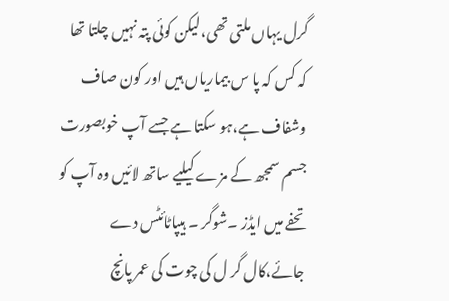گرل یہاں ملتی تھی،لیکن کوئی پتہ نہیں چلتا تھا کہ کس کہ پا س بیماریاں ہیں اور کون صاف وشفاف ہے،ہو سکتا ہے جسے آپ خوبصورت جسم سمجھ کے مزے کیلیے ساتھ لائیں وہ آپ کو تحفے میں ایڈز ۔شوگر ۔ ہیپاٹائٹس دے جائے،کال گر ل کی چوت کی عمر پانچ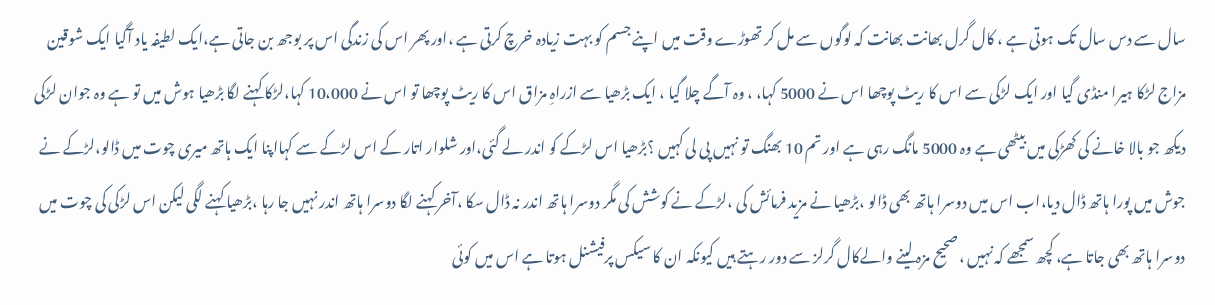سال سے دس سال تک ہوتی ہے ، کال گرل بھانت بھانت کہ لوگوں سے مل کر تھوڑے وقت میں اپنے جسم کو بہت زیادہ خرچ کرتی ہے ،اور پھر اس کی زندگی اس پر بوجھ بن جاتی ہے،ایک لطیفہ یاد آگیا ایک شوقین مزاج لڑکا ہیرا منڈی گیا اور ایک لڑکی سے اس کا ریٹ پوچھا اس نے 5000 کہا، ، وہ آگے چلا گیا ، ایک بڑھیا سے ازراہِ مزاق اس کا ریٹ پوچھا تو اس نے 10،000 کہا،لڑکا کہنے لگا بڑھیا ہوش میں تو ہے وہ جوان لڑکی دیکھ جو بالا خانے کی کھڑکی میں بیٹھی ہے وہ 5000 مانگ رہی ہے اور تم 10 بھنگ تو نہیں پی لی کہیں ؟بڑھیا اس لڑکے کو اندر لے گئی،اور شلوار اتار کے اس لڑکے سے کہااپنا ایک ہاتھ میری چوت میں ڈالو،لڑکے نے جوش میں پورا ہاتھ ڈال دیا،اب اس میں دوسرا ہاتھ بھی ڈالو ،بڑھیا نے مزید فرمائش کی ،لڑکے نے کوشش کی مگر دوسرا ہاتھ اندر نہ ڈال سکا ،آخر کہنے لگا دوسرا ہاتھ اندر نہیں جا رہا ،بڑھیا کہنے لگی لیکن اس لڑکی کی چوت میں دوسرا ہاتھ بھی جاتا ہے، کچھ سمجھے کہ نہیں ،صحیح مزہ لینے والےکال گرلز سے دور رہتے ہیں کیونکہ ان کا سیکس پرفیشنل ہوتا ہے اس میں کوئی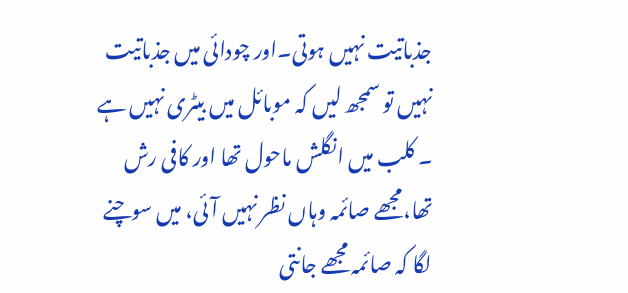جذباتیت نہیں ہوتی۔اور چودائی میں جذباتیت نہیں تو سمجھ لیں کہ موبائل میں بیٹری نہیں ہے ۔ کلب میں انگلش ماحول تھا اور کافی رش تھا،مجھے صائمہ وہاں نظر نہیں آئی، میں سوچنے لگا کہ صائمہ مجھے جانتی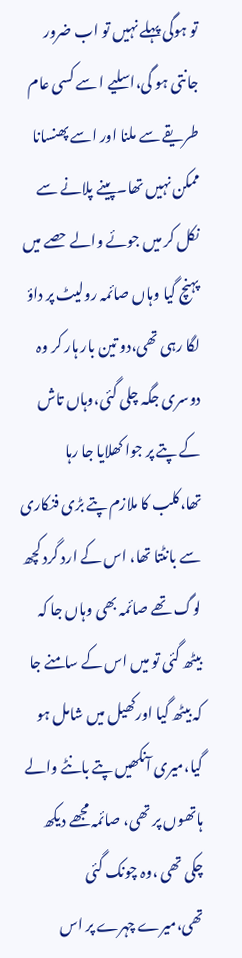تو ہوگی پہلے نہیں تو اب ضرور جانتی ہو گی،اسلیے ا سے کسی عام طریقے سے ملنا اور اسے پھنسانا ممکن نہیں تھا۔پینے پلانے سے نکل کر میں جوئے والے حصے میں پہنچ گیا وہاں صائمہ رولیٹ پر داؤ لگا رہی تھی،دو تین بار ہار کر وہ دوسری جگہ چلی گئی،وہاں تاش کے پتے پر جوا کھلایا جا رہا تھا،کلب کا ملازم پتے بڑی فنکاری سے بانٹتا تھا، اس کے ارد گرد کچھ لوگ تھے صائمہ بھی وہاں جا کہ بیٹھ گئی تو میں اس کے سامنے جا کہ بیٹھ گیا اورکھیل میں شامل ہو گیا،میری آنکھیں پتے بانٹے والے ہاتھوں پر تھی، صائمہ مجھے دیکھ چکی تھی ،وہ چونک گئی تھی،میرے چہرے پر اس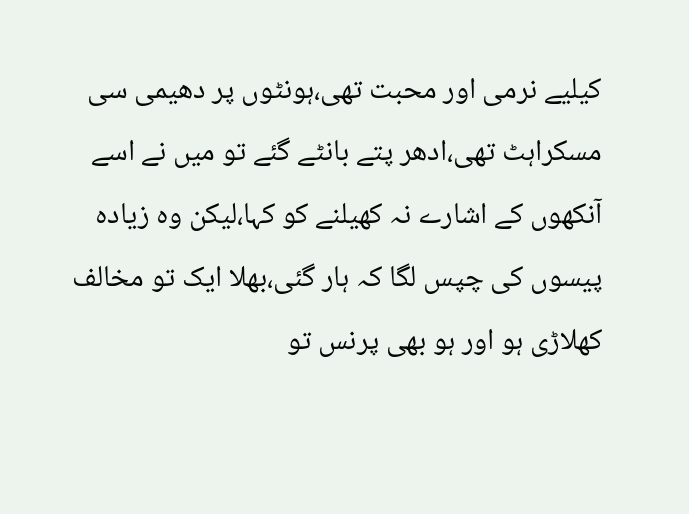کیلیے نرمی اور محبت تھی،ہونٹوں پر دھیمی سی مسکراہٹ تھی،ادھر پتے بانٹے گئے تو میں نے اسے آنکھوں کے اشارے نہ کھیلنے کو کہا،لیکن وہ زیادہ پیسوں کی چپس لگا کہ ہار گئی،بھلا ایک تو مخالف کھلاڑی ہو اور ہو بھی پرنس تو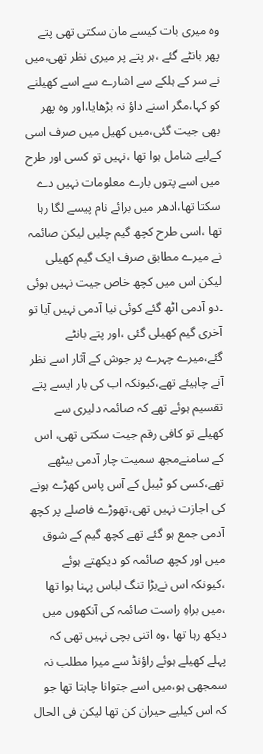وہ میری بات کیسے مان سکتی تھی پتے پھر بانٹے گئے ،ہر پتے پر میری نظر تھی،میں نے سر کے ہلکے سے اشارے سے اسے کھیلنے کو کہا،مگر اسنے داؤ نہ بڑھایا،اور وہ پھر بھی جیت گئی،میں کھیل میں صرف اسی کےلیے شامل ہوا تھا ،نہیں تو کسی اور طرح میں اسے پتوں بارے معلومات نہیں دے سکتا تھا،ادھر میں برائے نام پیسے لگا رہا تھا ،اسی طرح کچھ گیم چلیں لیکن صائمہ نے میرے مطابق صرف ایک گیم کھیلی لیکن اس میں کچھ خاص جیت نہیں ہوئی ۔دو آدمی اٹھ گئے کوئی نیا آدمی نہیں آیا تو آخری گیم کھیلی گئی ،اور پتے بانٹے گئے،میرے چہرے پر جوش کے آثار اسے نظر آنے چاہیئے تھے،کیونکہ اب کی بار ایسے پتے تقسیم ہوئے تھے کہ صائمہ دلیری سے کھیلے تو کافی رقم جیت سکتی تھی، اس کے سامنےمجھ سمیت چار آدمی بیٹھے تھے،کسی کو ٹیبل کے آس پاس کھڑے ہونے کی اجازت نہیں تھی،تھوڑے فاصلے پر کچھ آدمی جمع ہو گئے تھے کچھ گیم کے شوق میں اور کچھ صائمہ کو دیکھتے ہوئے ،کیونکہ اس نےبڑا تنگ لباس پہنا ہوا تھا ،میں براہِ راست صائمہ کی آنکھوں میں دیکھ رہا تھا ،وہ اتنی بچی نہیں تھی کہ پہلے کھیلے ہوئے راؤنڈ سے میرا مطلب نہ سمجھی ہو،میں اسے جتوانا چاہتا تھا جو کہ اس کیلیے حیران کن تھا لیکن فی الحال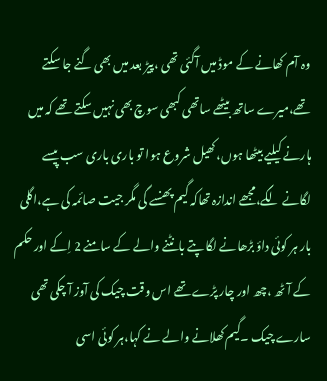وہ آم کھانے کے موڈ میں آگئی تھی ،پیڑ بعد میں بھی گنے جا سکتے تھے،میرے ساتھ بیٹھے ساتھی کبھی سوچ بھی نہیں سکتے تھے کہ میں ہارنے کیلیے بیٹھا ہوں،کھیل شروع ہوا تو باری باری سب پیسے لگانے لگے،مجھے اندازہ تھاکہ گیم پھنسے گی مگر جیت صائمہ کی ہے،اگلی بار ہر کوئی داؤ بڑھانے لگا پتے بانٹنے والے کے سامنے 2 اِکے اور حکم کے آٹھ ،چھ اور چار پڑے تھے اس وقت چیک کی آوز آ چکی تھی سارے چیک ۔گیم کھلانے والے نے کہا،ہر کوئی اسی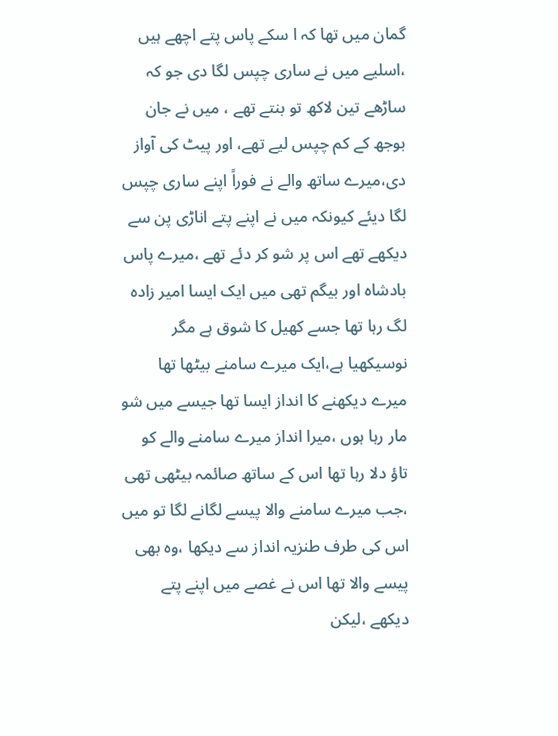گمان میں تھا کہ ا سکے پاس پتے اچھے ہیں ،اسلیے میں نے ساری چپس لگا دی جو کہ ساڑھے تین لاکھ تو بنتے تھے ، میں نے جان بوجھ کے کم چپس لیے تھے، اور پیٹ کی آواز دی،میرے ساتھ والے نے فوراً اپنے ساری چپس لگا دیئے کیونکہ میں نے اپنے پتے اناڑی پن سے دیکھے تھے اس پر شو کر دئے تھے ،میرے پاس بادشاہ اور بیگم تھی میں ایک ایسا امیر زادہ لگ رہا تھا جسے کھیل کا شوق ہے مگر نوسیکھیا ہے،ایک میرے سامنے بیٹھا تھا میرے دیکھنے کا انداز ایسا تھا جیسے میں شو مار رہا ہوں ،میرا انداز میرے سامنے والے کو تاؤ دلا رہا تھا اس کے ساتھ صائمہ بیٹھی تھی ،جب میرے سامنے والا پیسے لگانے لگا تو میں اس کی طرف طنزیہ انداز سے دیکھا ،وہ بھی پیسے والا تھا اس نے غصے میں اپنے پتے دیکھے ،لیکن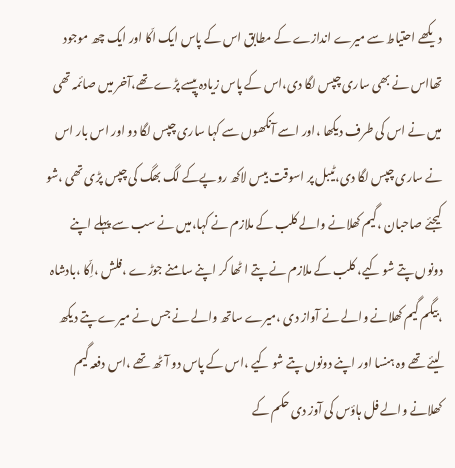دیکھے احتیاط سے میرے اندازے کے مطابق اس کے پاس ایک اکّا اور ایک چھ موجود تھااس نے بھی ساری چپس لگا دی،اس کے پاس زیادہ پیسے پڑے تھے،آخر میں صائمہ تھی میں نے اس کی طرف دیکھا ،اور اسے آنکھوں سے کہا ساری چپس لگا دو اور اس بار اس نے ساری چپس لگا دی،ٹیبل پر اسوقت بیس لاکھ روپےکے لگ بھگ کی چپس پڑی تھی ،شو کیجئے صاحبان ،گیم کھلانے والے کلب کے ملازم نے کہا،میں نے سب سے پہلے اپنے دونوں پتے شو کیے، کلب کے ملازم نے پتے ا ٹھا کر اپنے سامنے جوڑے ،فلش ،اِکّا ،بادشاہ ،بیگم گیم کھلانے والے نے آواز دی ،میرے ساتھ والے نے جس نے میرے پتے دیکھ لیئے تھے وہ ہنسا اور اپنے دونوں پتے شو کیے ،اس کے پاس دو آٹھ تھے ،اس دفعہ گیم کھلانے والے فل ہاؤس کی آوز دی حکم کے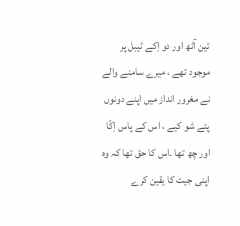تین آٹھ اور دو اِکے ٹیبل پر موجود تھے ، میرے سامنے والے نے مغرور انداز میں اپنے دونوں پتے شو کیے ، اس کے پاس اِکّا اور چھ تھا ۔اس کا حق تھا کہ وہ اپنی جیت کا یقین کرے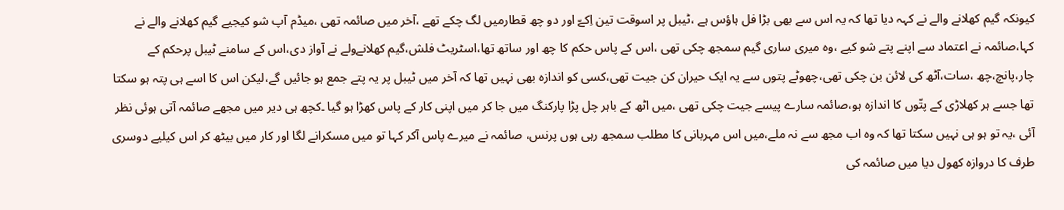کیونکہ گیم کھلانے والے نے کہہ دیا تھا کہ یہ اس سے بھی بڑا فل ہاؤس ہے ،ٹیبل پر اسوقت تین اِکےّ اور دو چھ قطارمیں لگ چکے تھے ،آخر میں صائمہ تھی ،میڈم آپ شو کیجیے گیم کھلانے والے نے کہا،صائمہ نے اعتماد سے اپنے پتے شو کیے ،وہ میری ساری گیم سمجھ چکی تھی ،اس کے پاس حکم کا چھ اور ساتھ تھا،اسٹریٹ فلش،گیم کھلانےولے نے آواز دی،اس کے سامنے ٹیبل پرحکم کے چار،پانچ،چھ ،سات،آٹھ کی لائن بن چکی تھی،چھوٹے پتوں سے یہ ایک حیران کن جیت تھی،کسی کو اندازہ بھی نہیں تھا کہ آخر میں ٹیبل پر یہ پتے جمع ہو جائیں گے،لیکن اس کا اسے ہی پتہ ہو سکتا تھا جسے ہر کھلاڑی کے پتّوں کا اندازہ ہو،صائمہ سارے پیسے جیت چکی تھی ،میں اٹھ کے باہر چل پڑا پارکنگ میں جا کر میں اپنی کار کے پاس کھڑا ہو گیا ۔کچھ ہی دیر میں مجھے صائمہ آتی ہوئی نظر آئی ،یہ تو ہو ہی نہیں سکتا تھا کہ وہ اب مجھ سے نہ ملے،میں اس مہربانی کا مطلب سمجھ رہی ہوں پرنس، صائمہ نے میرے پاس آکر کہا تو میں مسکرانے لگا اور کار میں بیٹھ کر اس کیلیے دوسری طرف کا دروازہ کھول دیا میں صائمہ کی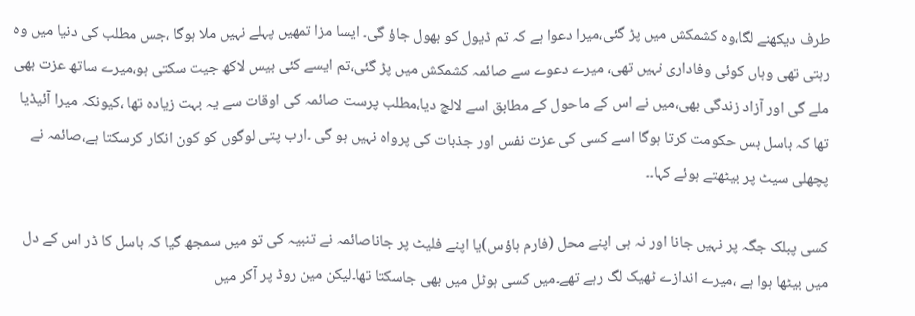طرف دیکھنے لگا،وہ کشمکش میں پڑ گئی،میرا دعوا ہے کہ تم ڈیول کو بھول جاؤ گی۔ ایسا مزا تمھیں پہلے نہیں ملا ہوگا ،جس مطلب کی دنیا میں وہ رہتی تھی وہاں کوئی وفاداری نہیں تھی، میرے دعوے سے صائمہ کشمکش میں پڑ گئی،تم ایسے کئی بیس لاکھ جیت سکتی ہو،میرے ساتھ عزت بھی ملے گی اور آزاد زندگی بھی،میں نے اس کے ماحول کے مطابق اسے لالچ دیا،مطلب پرست صائمہ کی اوقات سے یہ بہت زیادہ تھا ،کیونکہ میرا آئیڈیا تھا کہ باسل بس حکومت کرتا ہوگا اسے کسی کی عزت نفس اور جذبات کی پرواہ نہیں ہو گی ۔ارب پتی لوگوں کو کون انکار کرسکتا ہے،صائمہ نے پچھلی سیٹ پر بیٹھتے ہوئے کہا۔۔

کسی پبلک جگہ پر نہیں جانا اور نہ ہی اپنے محل (فارم ہاؤس)یا اپنے فلیٹ پر جاناصائمہ نے تنبیہ کی تو میں سمجھ گیا کہ باسل کا ڈر اس کے دل میں بیٹھا ہوا ہے ،میرے اندازے ٹھیک لگ رہے تھے۔میں کسی ہوٹل میں بھی جاسکتا تھا۔لیکن مین روڈ پر آکر میں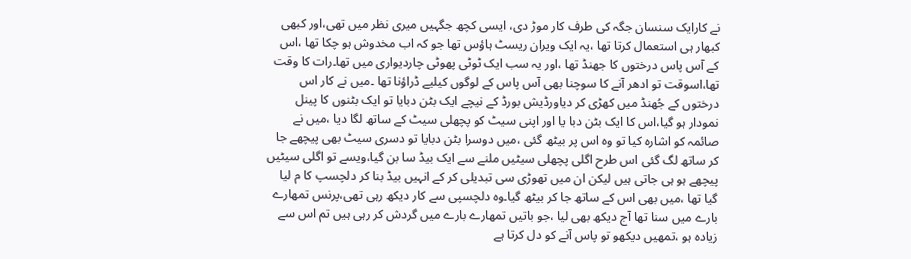نے کارایک سنسان جگہ کی طرف کار موڑ دی، ایسی کچھ جگہیں میری نظر میں تھی،اور کبھی کبھار ہی استعمال کرتا تھا ،یہ ایک ویران ریسٹ ہاؤس تھا جو کہ اب مخدوش ہو چکا تھا ،اس کے آس پاس درختوں کا جھنڈ تھا ،اور یہ سب ایک ٹوٹی پھوٹی چاردیواری میں تھا۔رات کا وقت تھا،اسوقت تو ادھر آنے کا سوچنا بھی آس پاس کے لوگوں کیلیے ڈراؤنا تھا ۔میں نے کار اس درختوں کے جُھنڈ میں کھڑی کر دیاورڈیش بورڈ کے نیچے ایک بٹن دبایا تو ایک بٹنوں کا پینل نمودار ہو گیا،اس کا ایک بٹن دبا یا اور اپنی سیٹ کو پچھلی سیٹ کے ساتھ لگا دیا ،میں نے صائمہ کو اشارہ کیا تو وہ اس پر بیٹھ گئی ،میں دوسرا بٹن دبایا تو دسری سیٹ بھی پیچھے جا کر ساتھ لگ گئی اس طرح اگلی پچھلی سیٹیں ملنے سے ایک بیڈ سا بن گیا،ویسے تو اگلی سیٹیں پیچھے ہو ہی جاتی ہیں لیکن ان میں تھوڑی سی تبدیلی کر کے انہیں بیڈ بنا کر دلچسپ کا م لیا گیا تھا ،میں بھی اس کے ساتھ جا کر بیٹھ گیا۔وہ دلچسپی سے کار دیکھ رہی تھی،پرنس تمھارے بارے میں سنا تھا آج دیکھ بھی لیا ،جو باتیں تمھارے بارے میں گردش کر رہی ہیں تم اس سے زیادہ ہو ،تمھیں دیکھو تو پاس آنے کو دل کرتا ہے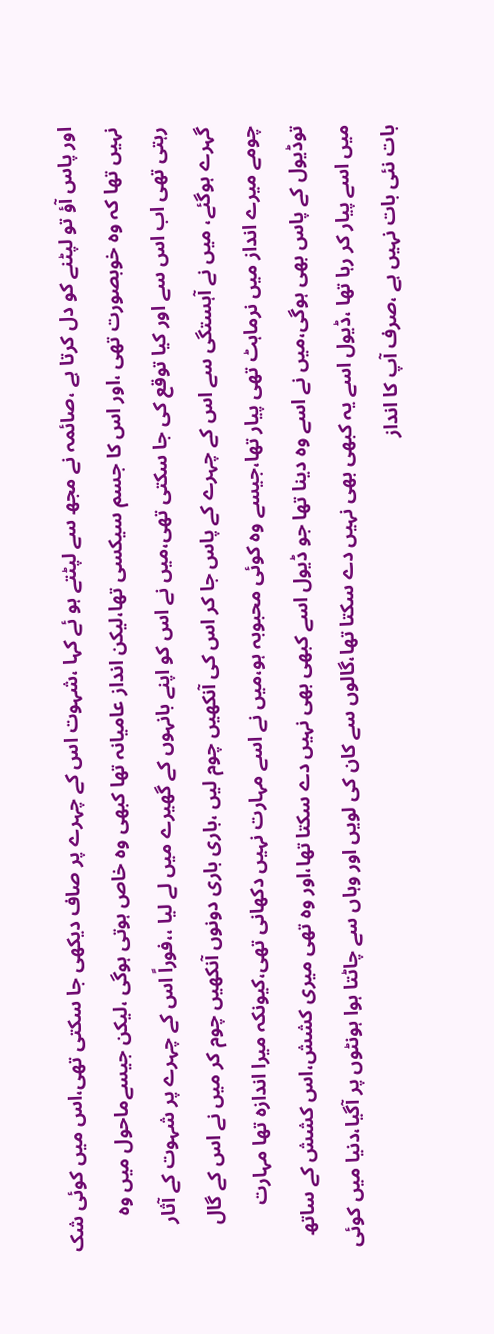اور پاس آؤ تو لپٹنے کو دل کرتا ہے ،صائمہ نے مجھ سے لپٹتے ہو ئے کہا ،شہوت اس کے چہرے پر صاف دیکھی جا سکتی تھی،اس میں کوئی شک نہیں تھا کہ وہ خوبصورت تھی ،اور اس کا جسم سیکسی تھا،لیکن انداز عامیانہ تھا کبھی وہ خاص ہوتی ہوگی ،لیکن جیسےماحول میں وہ رہتی تھی اب اس سے اور کیا توقع کی جا سکتی تھی،میں نے اس کو اپنے بانہوں کے گھیرے میں لے لیا ،،فوراً اس کے چہرے پر شہوت کے آثار گہرے ہوگئے، میں نے آہستگی سے اس کے چہرے کے پاس جا کر اس کی آنکھیں چوم لیں ،باری باری دونوں آنکھیں چوم کر میں نے اس کے گال چومے میرے انداز میں نرماہٹ تھی پیار تھا،جیسے وہ کوئی محبوبہ ہو،میں نے اسے مہارت نہیں دکھانی تھی،کیونکہ میرا اندازہ تھا مہارت توڈیول کے پاس بھی ہوگی،میں نے اسے وہ دینا تھا جو ڈیول اسے کبھی بھی نہیں دے سکتا تھا،اور وہ تھی میری کشش،اس کشش کے ساتھ میں اسے پیار کر رہا تھا ،ڈیول اسے یہ کبھی بھی نہیں دے سکتا تھا،گالوں سے کان کی لویں اور وہاں سے چاٹتا ہوا ہونٹوں پر آگیا،دنیا میں کوئی بات نئی بات نہیں ہے ،صرف آپ کا انداز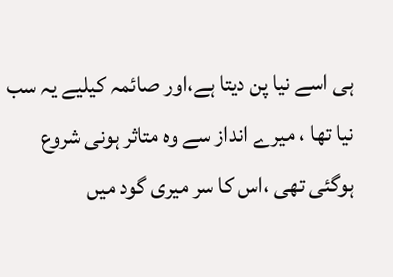ہی اسے نیا پن دیتا ہے،اور صائمہ کیلیے یہ سب نیا تھا ، میرے انداز سے وہ متاثر ہونی شروع ہوگئی تھی ،اس کا سر میری گود میں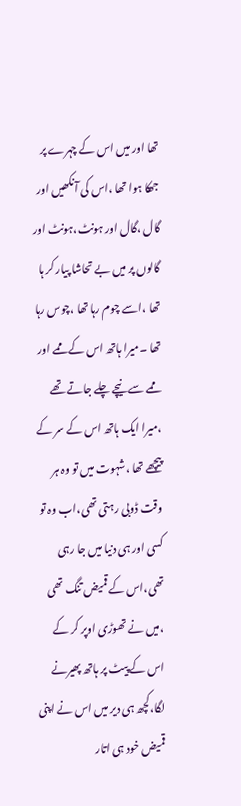تھا اور میں اس کے چہرے پر جھکا ہوا تھا ،اس کی آنکھیں اور گال ،گال اور ہونٹ،ہونٹ اور گالوں پر میں بے تحاشا پیار کر ہا تھا ،اسے چوم رہا تھا ،چوس رہا تھا ۔میرا ہاتھ اس کے ممے اور ممے سے نیچے چلے جاتے تھے ،میرا ایک ہاتھ اس کے سر کے پیچھے تھا ،شہوت میں تو وہ ہر وقت ڈوبی رہتی تھی،اب وہ تو کسی اور ہی دنیا میں جا رہی تھی،اس کے قمیض تنگ تھی ،میں نے تھوڑی اوپر کر کے اس کے پیٹ پر ہاتھ پھیرنے لگا،کچھ ہی دیر میں اس نے اپنی قمیض خود ہی اتار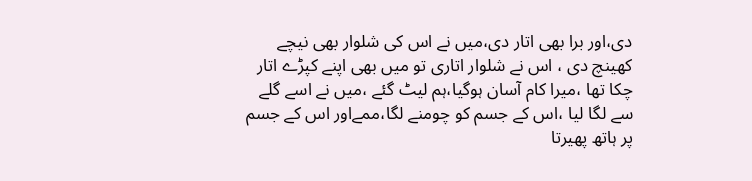دی،اور برا بھی اتار دی،میں نے اس کی شلوار بھی نیچے کھینچ دی ، اس نے شلوار اتاری تو میں بھی اپنے کپڑے اتار چکا تھا ،میرا کام آسان ہوگیا،ہم لیٹ گئے ،میں نے اسے گلے سے لگا لیا ،اس کے جسم کو چومنے لگا،ممےاور اس کے جسم پر ہاتھ پھیرتا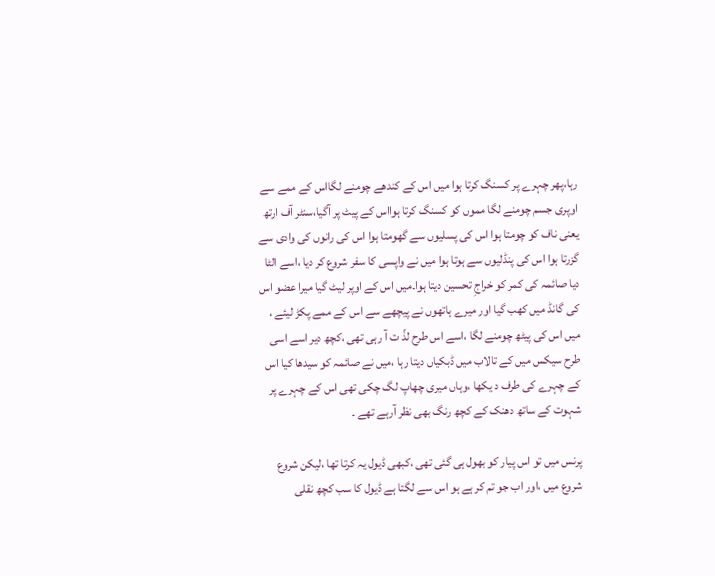رہا،پھر چہرے پر کسنگ کرتا ہوا میں اس کے کندھے چومنے لگااس کے ممے سے اوپری جسم چومنے لگا مموں کو کسنگ کرتا ہوااس کے پیٹ پر آگیا،سنٹر آف ارتھ یعنی ناف کو چومتا ہوا اس کی پسلیوں سے گھومتا ہوا اس کی رانوں کی وادی سے گزرتا ہوا اس کی پنڈلیوں سے ہوتا ہوا میں نے واپسی کا سفر شروع کر دیا ،اسے الٹا دیا صائمہ کی کمر کو خراجِ تحسین دیتا ہوا۔میں اس کے اوپر لیٹ گیا میرا عضو اس کی گانڈ میں کھب گیا اور میرے ہاتھوں نے پیچھے سے اس کے ممے پکڑ لیئے ، میں اس کی پیٹھ چومنے لگا ،اسے اس طرح لذّ ت آ رہی تھی ،کچھ دیر اسے اسی طرح سیکس میں کے تالاب میں ڈبکیاں دیتا رہا ،میں نے صائمہ کو سیدھا کیا اس کے چہرے کی طرف د یکھا ،وہاں میری چھاپ لگ چکی تھی اس کے چہرے پر شہوت کے ساتھ دھنک کے کچھ رنگ بھی نظر آرہے تھے ۔

پرنس میں تو اس پیار کو بھول ہی گئی تھی ،کبھی ڈیول یہ کرتا تھا ،لیکن شروع شروع میں ،اور اب جو تم کر ہے ہو اس سے لگتا ہے ڈیول کا سب کچھ نقلی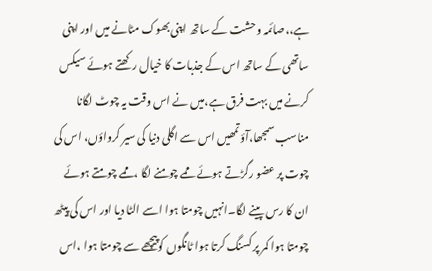ہے،،صائمہ وحشت کے ساتھ اپنی بھوک مٹانے میں اور اپنی ساتھی کے ساتھ اس کے جذبات کا خیال رکھتے ہوئے سیکس کرنے میں بہت فرق ہے،میں نے اس وقت یہ چوٹ لگانا مناسب سمجھا،آؤ تمھیں اس سے اگلی دنیا کی سیر کرواؤں، اس کی چوت پر عضو رگڑتے ہوئے ممے چومنے لگا ،ممے چومتے ہوئے ان کا رس پینے لگا۔انہیں چومتا ہوا اسے الٹا دیا اور اس کی پیٹھ چومتا ہوا کمر پر کسنگ کرتا ہوا ٹانگوں کوپیچھے سے چومتا ہوا ،اس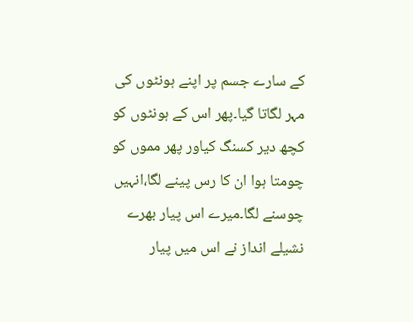کے سارے جسم پر اپنے ہونٹوں کی مہر لگاتا گیا۔پھر اس کے ہونٹوں کو کچھ دیر کسنگ کیاور پھر مموں کو چومتا ہوا ان کا رس پینے لگا،انہیں چوسنے لگا۔میرے اس پیار بھرے نشیلے انداز نے اس میں پیار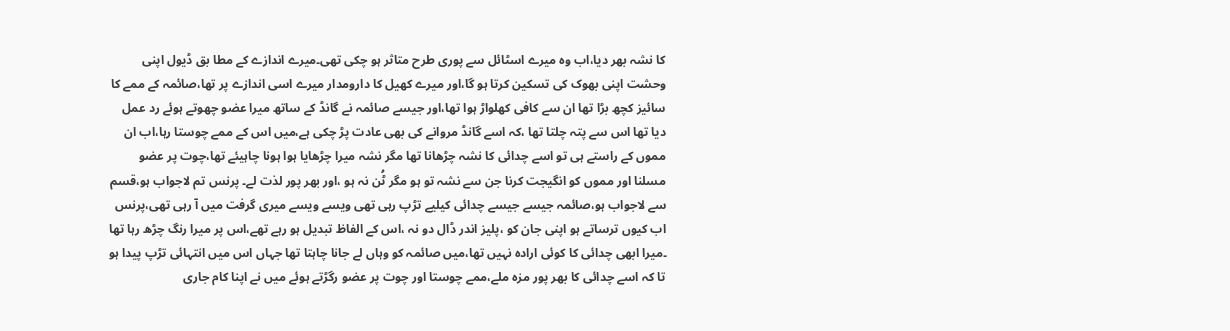کا نشہ بھر دیا،اب وہ میرے اسٹائل سے پوری طرح متاثر ہو چکی تھی۔میرے اندازے کے مطا بق ڈیول اپنی وحشت اپنی بھوک کی تسکین کرتا ہو گا،اور میرے کھیل کا دارومدار میرے اسی اندازے پر تھا،صائمہ کے ممے کا سائیز کچھ بڑا تھا ان سے کافی کھلواڑ ہوا تھا،اور جیسے صائمہ نے گانڈ کے ساتھ میرا عضو چھوتے ہوئے رد عمل دیا تھا اس سے پتہ چلتا تھا ،کہ اسے گانڈ مروانے کی بھی عادت پڑ چکی ہے،میں اس کے ممے چوستا رہا،اب ان مموں کے راستے ہی تو اسے چدائی کا نشہ چڑھانا تھا مگر نشہ میرا چڑھایا ہوا ہونا چاہیئے تھا،چوت پر عضو مسلنا اور مموں کو انگیجت کرنا جن سے نشہ تو ہو مگر ٹُن نہ ہو ،اور بھر پور لذت لے۔ پرنس تم لاجواب ہو،قسم سے لاجواب ہو،صائمہ جیسے جیسے چدائی کیلیے تڑپ رہی تھی ویسے ویسے میری گرفت میں آ رہی تھی،پرنس اب کیوں ترساتے ہو اپنی جان کو ،پلیز اندر ڈال دو نہ ،اس کے الفاظ تبدیل ہو رہے تھے،اس پر میرا رنگ چڑھ رہا تھا ۔میرا ابھی چدائی کا کوئی ارادہ نہیں تھا،میں صائمہ کو وہاں لے جانا چاہتا تھا جہاں اس میں انتہائی تڑپ پیدا ہو تا کہ اسے چدائی کا بھر پور مزہ ملے،ممے چوستا اور چوت پر عضو رگڑتے ہوئے میں نے اپنا کام جاری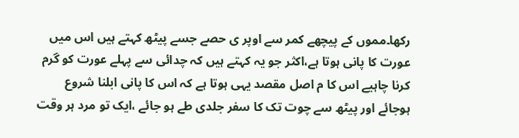رکھا۔مموں کے پیچھے کمر سے اوپر ی حصے جسے پیٹھ کہتے ہیں اس میں عورت کا پانی ہوتا ہے،اکثر جو یہ کہتے ہیں کہ چدائی سے پہلے عورت کو گرم کرنا چاہیے اس کا م اصل مقصد یہی ہوتا ہے کہ اس کا پانی ابلنا شروع ہوجائے اور پیٹھ سے چوت تک کا سفر جلدی طے ہو جائے ،ایک تو مرد ہر وقت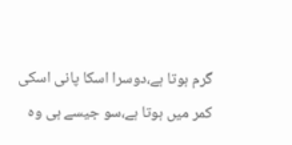گرم ہوتا ہے،دوسرا اسکا پانی اسکی کمر میں ہوتا ہے،سو جیسے ہی وہ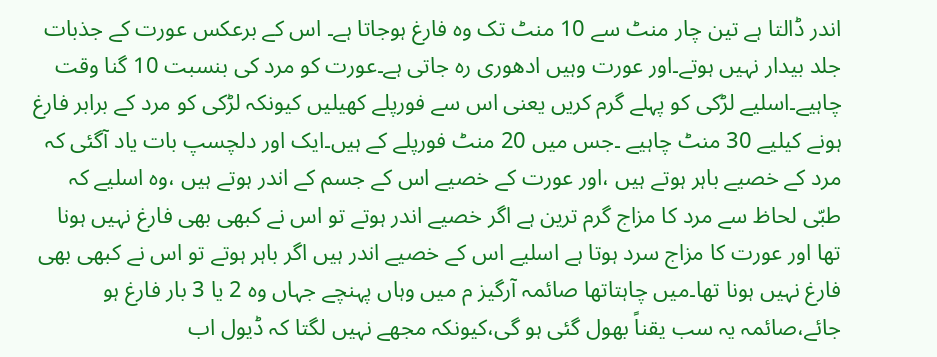اندر ڈالتا ہے تین چار منٹ سے 10 منٹ تک وہ فارغ ہوجاتا ہے۔ اس کے برعکس عورت کے جذبات جلد بیدار نہیں ہوتے۔اور عورت وہیں ادھوری رہ جاتی ہے۔عورت کو مرد کی بنسبت 10 گنا وقت چاہیے۔اسلیے لڑکی کو پہلے گرم کریں یعنی اس سے فورپلے کھیلیں کیونکہ لڑکی کو مرد کے برابر فارغ ہونے کیلیے 30 منٹ چاہیے ۔جس میں 20 منٹ فورپلے کے ہیں۔ایک اور دلچسپ بات یاد آگئی کہ مرد کے خصیے باہر ہوتے ہیں ،اور عورت کے خصیے اس کے جسم کے اندر ہوتے ہیں ،وہ اسلیے کہ طبّی لحاظ سے مرد کا مزاج گرم ترین ہے اگر خصیے اندر ہوتے تو اس نے کبھی بھی فارغ نہیں ہونا تھا اور عورت کا مزاج سرد ہوتا ہے اسلیے اس کے خصیے اندر ہیں اگر باہر ہوتے تو اس نے کبھی بھی فارغ نہیں ہونا تھا۔میں چاہتاتھا صائمہ آرگیز م میں وہاں پہنچے جہاں وہ 2 یا 3 بار فارغ ہو جائے،صائمہ یہ سب یقناً بھول گئی ہو گی،کیونکہ مجھے نہیں لگتا کہ ڈیول اب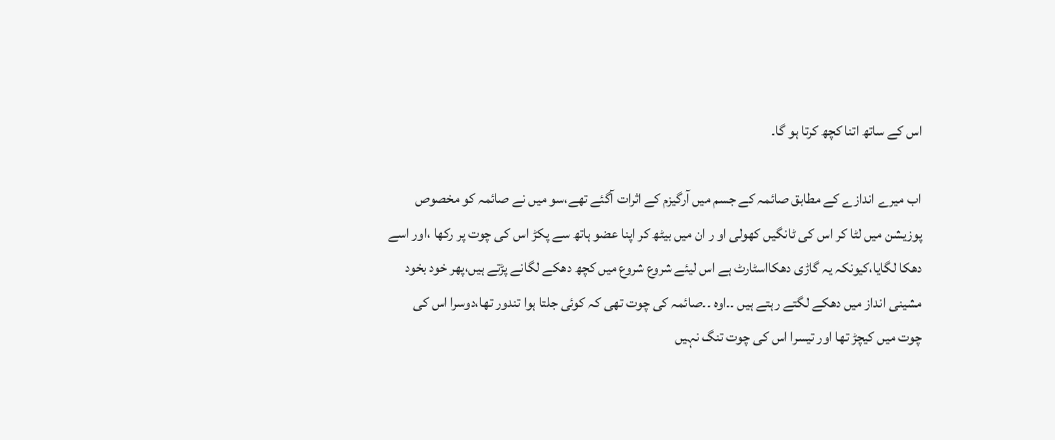اس کے ساتھ اتنا کچھ کرتا ہو گا۔

اب میرے اندازے کے مطابق صائمہ کے جسم میں آرگیزم کے اثرات آگئے تھے،سو میں نے صائمہ کو مخصوص پوزیشن میں لٹا کر اس کی ٹانگیں کھولی او ر ان میں بیٹھ کر اپنا عضو ہاتھ سے پکڑ اس کی چوت پر رکھا ،اور اسے دھکا لگایا،کیونکہ یہ گاڑی دھکااسٹارٹ ہے اس لیئے شروع شروع میں کچھ دھکے لگانے پڑتے ہیں،پھر خود بخود مشینی انداز میں دھکے لگتے رہتے ہیں ۔۔اوہ ۔۔صائمہ کی چوت تھی کہ کوئی جلتا ہوا تندور تھا،دوسرا اس کی چوت میں کیچڑ تھا اور تیسرا اس کی چوت تنگ نہیں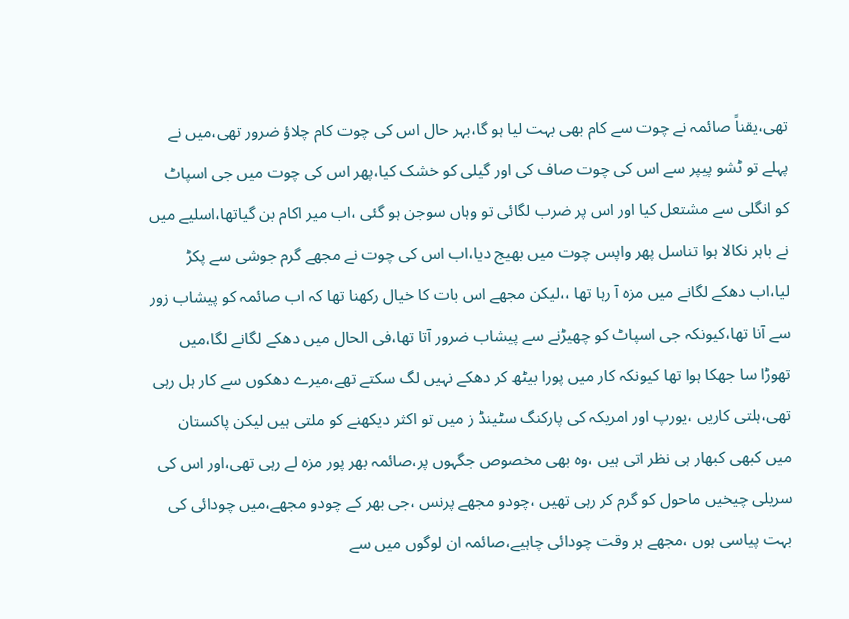تھی،یقناً صائمہ نے چوت سے کام بھی بہت لیا ہو گا،بہر حال اس کی چوت کام چلاؤ ضرور تھی،میں نے پہلے تو ٹشو پیپر سے اس کی چوت صاف کی اور گیلی کو خشک کیا،پھر اس کی چوت میں جی اسپاٹ کو انگلی سے مشتعل کیا اور اس پر ضرب لگائی تو وہاں سوجن ہو گئی ،اب میر اکام بن گیاتھا،اسلیے میں نے باہر نکالا ہوا تناسل پھر واپس چوت میں بھیج دیا،اب اس کی چوت نے مجھے گرم جوشی سے پکڑ لیا،اب دھکے لگانے میں مزہ آ رہا تھا ،،لیکن مجھے اس بات کا خیال رکھنا تھا کہ اب صائمہ کو پیشاب زور سے آنا تھا،کیونکہ جی اسپاٹ کو چھیڑنے سے پیشاب ضرور آتا تھا،فی الحال میں دھکے لگانے لگا،میں تھوڑا سا جھکا ہوا تھا کیونکہ کار میں پورا بیٹھ کر دھکے نہیں لگ سکتے تھے،میرے دھکوں سے کار ہل رہی تھی،ہلتی کاریں ،یورپ اور امریکہ کی پارکنگ سٹینڈ ز میں تو اکثر دیکھنے کو ملتی ہیں لیکن پاکستان میں کبھی کبھار ہی نظر اتی ہیں ،وہ بھی مخصوص جگہوں پر،صائمہ بھر پور مزہ لے رہی تھی،اور اس کی سریلی چیخیں ماحول کو گرم کر رہی تھیں ،چودو مجھے پرنس ،جی بھر کے چودو مجھے،میں چودائی کی بہت پیاسی ہوں ،مجھے ہر وقت چودائی چاہیے،صائمہ ان لوگوں میں سے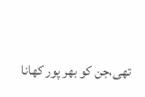تھی،جن کو بھر پور کھانا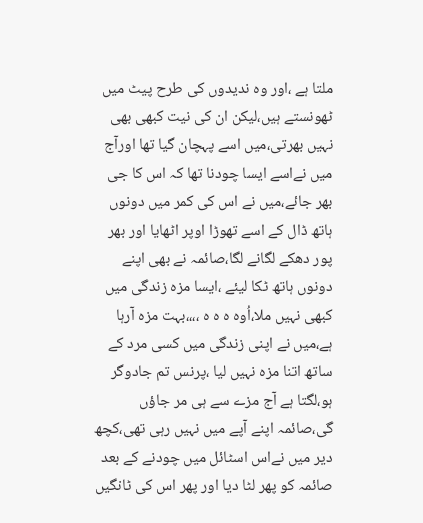ملتا ہے ،اور وہ ندیدوں کی طرح پیٹ میں ٹھونستے ہیں،لیکن ان کی نیت کبھی بھی نہیں بھرتی،میں اسے پہچان گیا تھا اورآج میں نےاسے ایسا چودنا تھا کہ اس کا جی بھر جائے،میں نے اس کی کمر میں دونوں ہاتھ ڈال کے اسے تھوڑا اوپر اٹھایا اور بھر پور دھکے لگانے لگا،صائمہ نے بھی اپنے دونوں ہاتھ ٹکا لیئے ،ایسا مزہ زندگی میں کبھی نہیں ملا،اُوہ ہ ہ ہ ،،،،بہت مزہ آرہا ہے،میں نے اپنی زندگی میں کسی مرد کے ساتھ اتنا مزہ نہیں لیا ،پرنس تم جادوگر ہو،لگتا ہے آج مزے سے ہی مر جاؤں گی،صائمہ اپنے آپے میں نہیں رہی تھی،کچھ دیر میں نےاس اسٹائل میں چودنے کے بعد صائمہ کو پھر لٹا دیا اور پھر اس کی ٹانگیں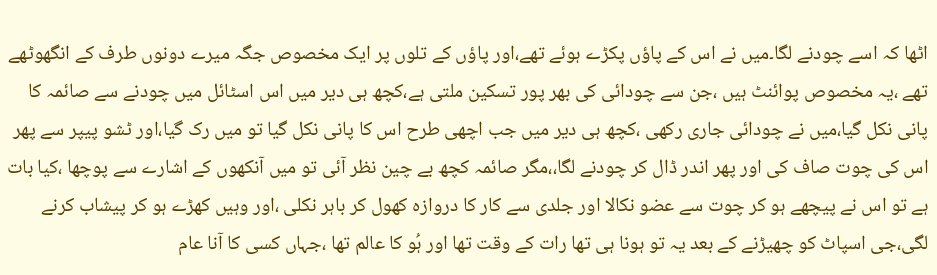اٹھا کہ اسے چودنے لگا۔میں نے اس کے پاؤں پکڑے ہوئے تھے،اور پاؤں کے تلوں پر ایک مخصوص جگہ میرے دونوں طرف کے انگھوٹھے تھے ،یہ مخصوص پوائنٹ ہیں ،جن سے چودائی کی بھر پور تسکین ملتی ہے،کچھ ہی دیر میں اس اسٹائل میں چودنے سے صائمہ کا پانی نکل گیا،میں نے چودائی جاری رکھی ،کچھ ہی دیر میں جب اچھی طرح اس کا پانی نکل گیا تو میں رک گیا،اور ٹشو پیپر سے پھر اس کی چوت صاف کی اور پھر اندر ڈال کر چودنے لگا،،مگر صائمہ کچھ بے چین نظر آئی تو میں آنکھوں کے اشارے سے پوچھا ،کیا بات ہے تو اس نے پیچھے ہو کر چوت سے عضو نکالا اور جلدی سے کار کا دروازہ کھول کر باہر نکلی ،اور وہیں کھڑے ہو کر پیشاب کرنے لگی،جی اسپاٹ کو چھیڑنے کے بعد یہ تو ہونا ہی تھا رات کے وقت تھا اور ہُو کا عالم تھا ،جہاں کسی کا آنا عام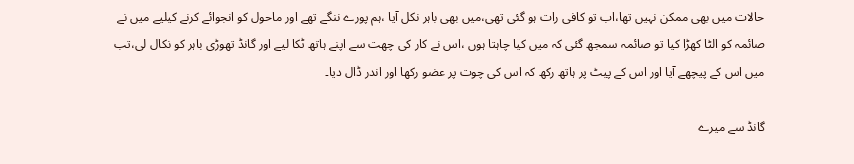حالات میں بھی ممکن نہیں تھا،اب تو کافی رات ہو گئی تھی،میں بھی باہر نکل آیا ،ہم پورے ننگے تھے اور ماحول کو انجوائے کرنے کیلیے میں نے صائمہ کو الٹا کھڑا کیا تو صائمہ سمجھ گئی کہ میں کیا چاہتا ہوں ،اس نے کار کی چھت سے اپنے ہاتھ ٹکا لیے اور گانڈ تھوڑی باہر کو نکال لی،تب میں اس کے پیچھے آیا اور اس کے پیٹ پر ہاتھ رکھ کہ اس کی چوت پر عضو رکھا اور اندر ڈال دیا۔

گانڈ سے میرے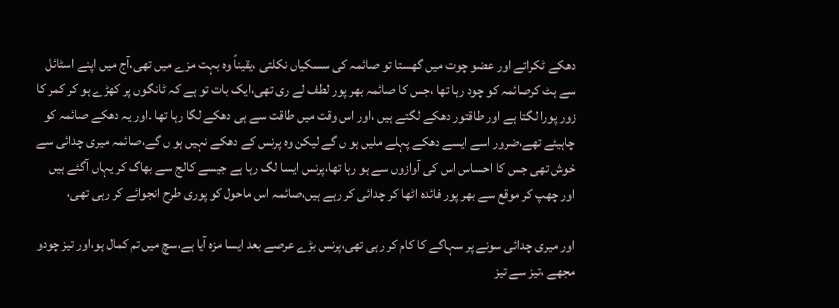دھکے ٹکراتے اور عضو چوت میں گھستا تو صائمہ کی سسکیاں نکلتی ،یقیناً وہ بہت مزے میں تھی،آج میں اپنے اسٹائل سے ہٹ کرصائمہ کو چود رہا تھا ،جس کا صائمہ بھر پور لطف لے ری تھی،ایک بات تو ہے کہ ٹانگوں پر کھڑے ہو کر کمر کا زور پورا لگتا ہے اور طاقتور دھکے لگتے ہیں ،اور اس وقت میں طاقت سے ہی دھکے لگا رہا تھا ۔اور یہ دھکے صائمہ کو چاہیئے تھے،ضرور اسے ایسے دھکے پہلے ملیں ہو ں گے لیکن وہ پرنس کے دھکے نہیں ہو ں گے،صائمہ میری چدائی سے خوش تھی جس کا احساس اس کی آوازوں سے ہو رہا تھا،پرنس ایسا لگ رہا ہے جیسے کالج سے بھاگ کر یہاں آگئے ہیں اور چھپ کر موقع سے بھر پور فائدہ اٹھا کر چدائی کر رہے ہیں،صائمہ اس ماحول کو پوری طرح انجوائے کر رہی تھی،

اور میری چدائی سونے پر سہاگے کا کام کر رہی تھی،پرنس بڑے عرصے بعد ایسا مزہ آیا ہے،سچ میں تم کمال ہو،اور تیز چودو مجھے ،تیز سے تیز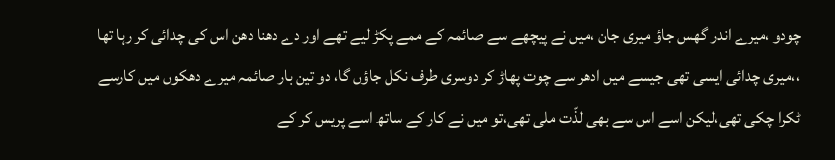چودو ،میرے اندر گھس جاؤ میری جان ،میں نے پیچھے سے صائمہ کے ممے پکڑ لیے تھے اور دے دھنا دھن اس کی چدائی کر رہا تھا ،،میری چدائی ایسی تھی جیسے میں ادھر سے چوت پھاڑ کر دوسری طرف نکل جاؤں گا، دو تین بار صائمہ میرے دھکوں میں کارسے ٹکرا چکی تھی،لیکن اسے اس سے بھی لذّت ملی تھی،تو میں نے کار کے ساتھ اسے پریس کر کے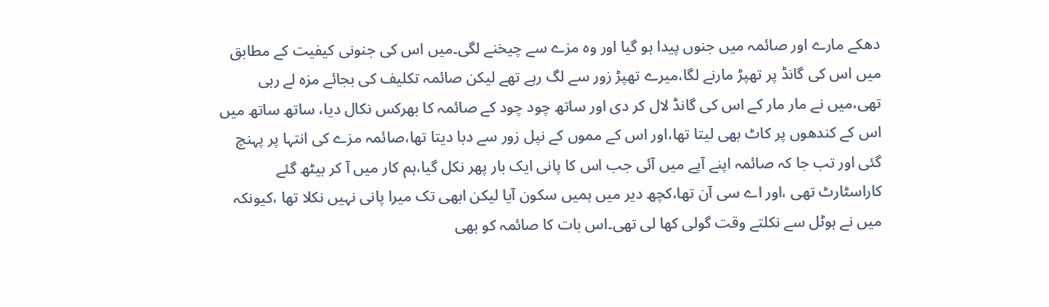دھکے مارے اور صائمہ میں جنوں پیدا ہو گیا اور وہ مزے سے چیخنے لگی۔میں اس کی جنونی کیفیت کے مطابق میں اس کی گانڈ پر تھپڑ مارنے لگا،میرے تھپڑ زور سے لگ رہے تھے لیکن صائمہ تکلیف کی بجائے مزہ لے رہی تھی،میں نے مار مار کے اس کی گانڈ لال کر دی اور ساتھ چود چود کے صائمہ کا بھرکس نکال دیا، ساتھ ساتھ میں اس کے کندھوں پر کاٹ بھی لیتا تھا،اور اس کے مموں کے نپل زور سے دبا دیتا تھا،صائمہ مزے کی انتہا پر پہنچ گئی اور تب جا کہ صائمہ اپنے آپے میں آئی جب اس کا پانی ایک بار پھر نکل گیا،ہم کار میں آ کر بیٹھ گئے کاراسٹارٹ تھی ،اور اے سی آن تھا،کچھ دیر میں ہمیں سکون آیا لیکن ابھی تک میرا پانی نہیں نکلا تھا ،کیونکہ میں نے ہوٹل سے نکلتے وقت گولی کھا لی تھی۔اس بات کا صائمہ کو بھی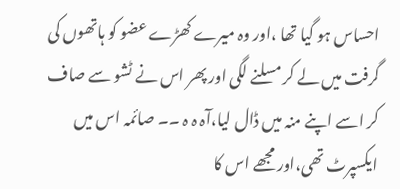احساس ہو گیا تھا ،اور وہ میرے کھڑے عضو کو ہاتھوں کی گرفت میں لے کر مسلنے لگی اور پھر اس نے ٹشو سے صاف کر اسے اپنے منہ میں ڈال لیا،آہ ہ ہ ۔۔ صائمہ اس میں ایکسپرٹ تھی،اور مجھے اس کا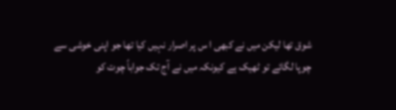شوق تھا لیکن میں نے کبھی ا س پر اصرار نہیں کیا تھا جو اپنی خوشی سے چوپا لگائے تو ٹھیک ہے کیونکہ میں نے آج تک جواباً چوت کو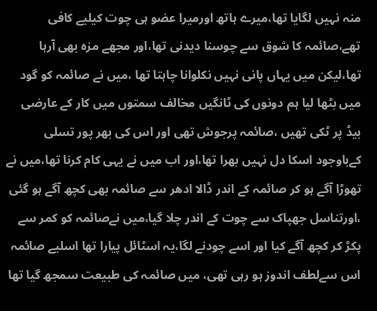منہ نہیں لگایا تھا،میرے ہاتھ اورمیرا عضو ہی چوت کیلیے کافی تھے،صائمہ کا شوق سے چوسنا دیدنی تھا،اور مجھے مزہ بھی آرہا تھا،لیکن میں یہاں پانی نہیں نکلوانا چاہتا تھا ،میں نے صائمہ کو گود میں بٹھا لیا ہم دونوں کی ٹانگیں مخالف سمتوں میں کار کے عارضی بیڈ پر ٹکی تھیں ،صائمہ پرجوش تھی اور اس کی بھر پور تسلی کےباوجود اسکا دل نہیں بھرا تھا،اور اب میں نے یہی کام کرنا تھا،میں نے تھوڑا آگے ہو کر صائمہ کے اندر ڈالا ادھر سے صائمہ بھی کچھ آگے ہو گئی ،اورتناسل جھپاک سے چوت کے اندر چلا گیا،میں نےصائمہ کو کمر سے پکڑ کر کچھ آگے کیا اور اسے چودنے لگا،یہ اسٹائل پیارا تھا اسلیے صائمہ اس سےلطف اندوز ہو رہی تھی، میں صائمہ کی طبیعت سمجھ گیا تھا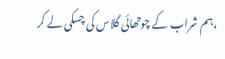،ہم شراب کے چوتھائی گلاس کی چسکی لے کر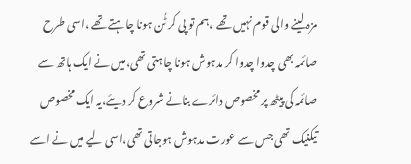مزہ لینے والی قوم نہیں تھے ،ہم تو پی کر ٹُن ہونا چاہتے تھے ،اسی طرح صائمہ بھی چدوا چدوا کر مدہوش ہونا چاہتی تھی،میں نے ایک ہاتھ سے صائمہ کی پیٹھ پر مخصوص دائرے بنانے شروع کر دیئے،یہ ایک مخصوص تیکنیک تھی جس سے عورت مدہوش ہوجاتی تھی،اسی لیے میں نے اسے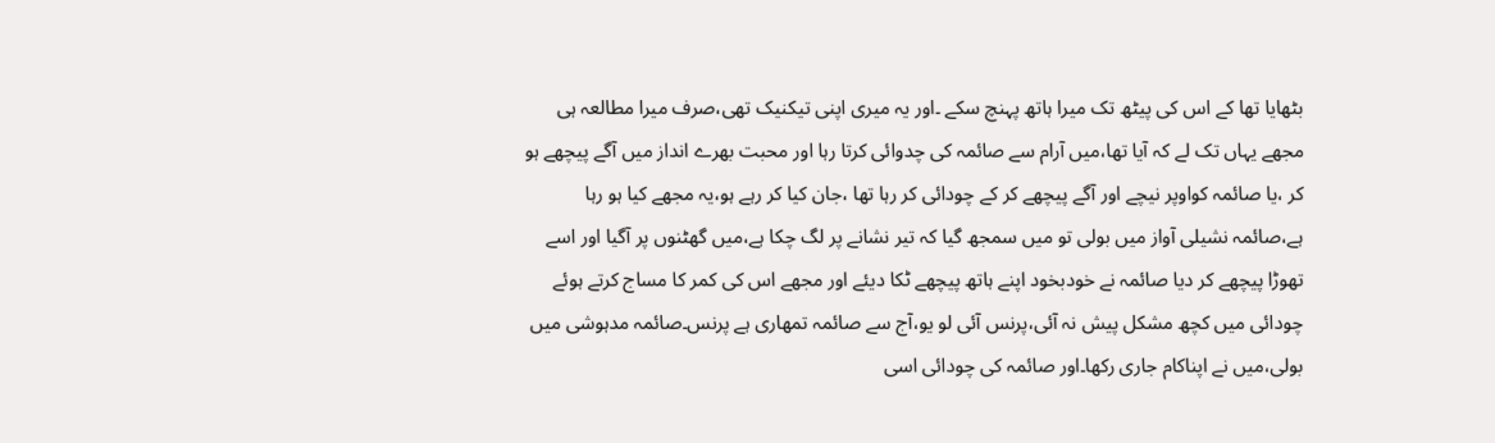بٹھایا تھا کے اس کی پیٹھ تک میرا ہاتھ پہنچ سکے ۔اور یہ میری اپنی تیکنیک تھی،صرف میرا مطالعہ ہی مجھے یہاں تک لے کہ آیا تھا،میں آرام سے صائمہ کی چدوائی کرتا رہا اور محبت بھرے انداز میں آگے پیچھے ہو کر ،یا صائمہ کواوپر نیچے اور آگے پیچھے کر کے چودائی کر رہا تھا ،جان کیا کر رہے ہو،یہ مجھے کیا ہو رہا ہے،صائمہ نشیلی آواز میں بولی تو میں سمجھ گیا کہ تیر نشانے پر لگ چکا ہے،میں گھٹنوں پر آگیا اور اسے تھوڑا پیچھے کر دیا صائمہ نے خودبخود اپنے ہاتھ پیچھے ٹکا دیئے اور مجھے اس کی کمر کا مساج کرتے ہوئے چودائی میں کچھ مشکل پیش نہ آئی،پرنس آئی لو یو،آج سے صائمہ تمھاری ہے پرنس۔صائمہ مدہوشی میں بولی،میں نے اپناکام جاری رکھا۔اور صائمہ کی چودائی اسی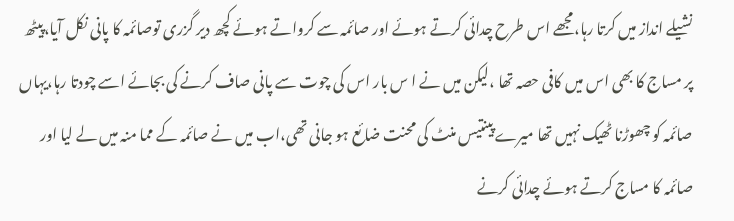نشیلے انداز میں کرتا رہا،مجھے اس طرح چدائی کرتے ہوئے اور صائمہ سے کرواتے ہوئے کچھ دیر گزری توصائمہ کا پانی نکل آیا،پیٹھ پر مساج کا بھی اس میں کافی حصہ تھا ،لیکن میں نے ا س بار اس کی چوت سے پانی صاف کرنے کی بجائے اسے چودتا رہا،یہاں صائمہ کو چھوڑنا ٹھیک نہیں تھا میرے پینتیس منٹ کی محنت ضائع ہو جانی تھی،اب میں نے صائمہ کے مما منہ میں لے لیا اور صائمہ کا مساج کرتے ہوئے چدائی کرنے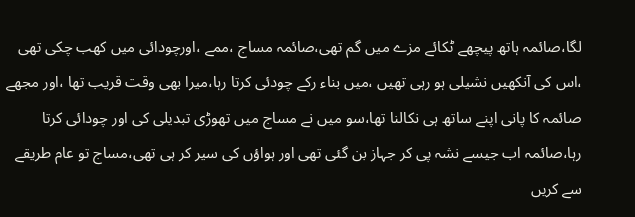لگا،صائمہ ہاتھ پیچھے ٹکائے مزے میں گم تھی،صائمہ مساج ،ممے ،اورچودائی میں کھب چکی تھی ،اس کی آنکھیں نشیلی ہو رہی تھیں ،میں بناء رکے چودئی کرتا رہا،میرا بھی وقت قریب تھا ،اور مجھے صائمہ کا پانی اپنے ساتھ ہی نکالنا تھا،سو میں نے مساج میں تھوڑی تبدیلی کی اور چودائی کرتا رہا،صائمہ اب جیسے نشہ پی کر جہاز بن گئی تھی اور ہواؤں کی سیر کر ہی تھی،مساج تو عام طریقے سے کریں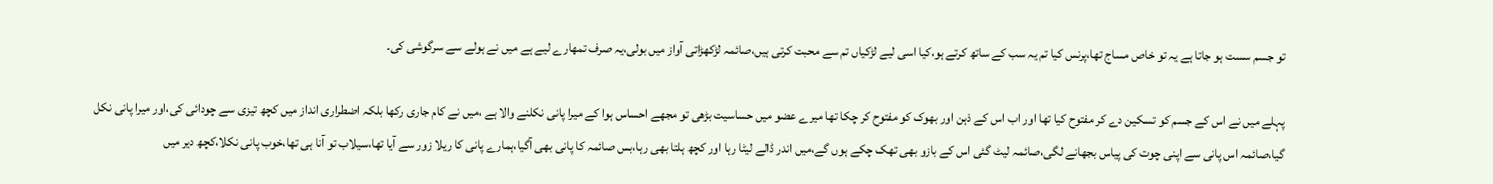تو جسم سست ہو جاتا ہے یہ تو خاص مساج تھا،پرنس کیا تم یہ سب کے ساتھ کرتے ہو،کیا اسی لیے لڑکیاں تم سے محبت کرتی ہیں،صائمہ لڑکھڑاتی آواز میں بولی،یہ صرف تمھارے لیے ہے میں نے ہولے سے سرگوشی کی۔

پہلے میں نے اس کے جسم کو تسکین دے کر مفتوح کیا تھا اور اب اس کے ذہن اور بھوک کو مفتوح کر چکا تھا میرے عضو میں حساسیت بڑھی تو مجھے احساس ہوا کے میرا پانی نکلنے والا ہے ،میں نے کام جاری رکھا بلکہ اضطراری انداز میں کچھ تیزی سے چودائی کی،اور میرا پانی نکل گیا،صائمہ اس پانی سے اپنی چوت کی پیاس بجھانے لگی،صائمہ لیٹ گئی اس کے بازو بھی تھک چکے ہوں گے،میں اندر ڈالے لیٹا رہا اور کچھ ہلتا بھی رہا،بس صائمہ کا پانی بھی آگیا،ہمارے پانی کا ریلا زور سے آیا تھا،سیلاب تو آنا ہی تھا،خوب پانی نکلا،کچھ دیر میں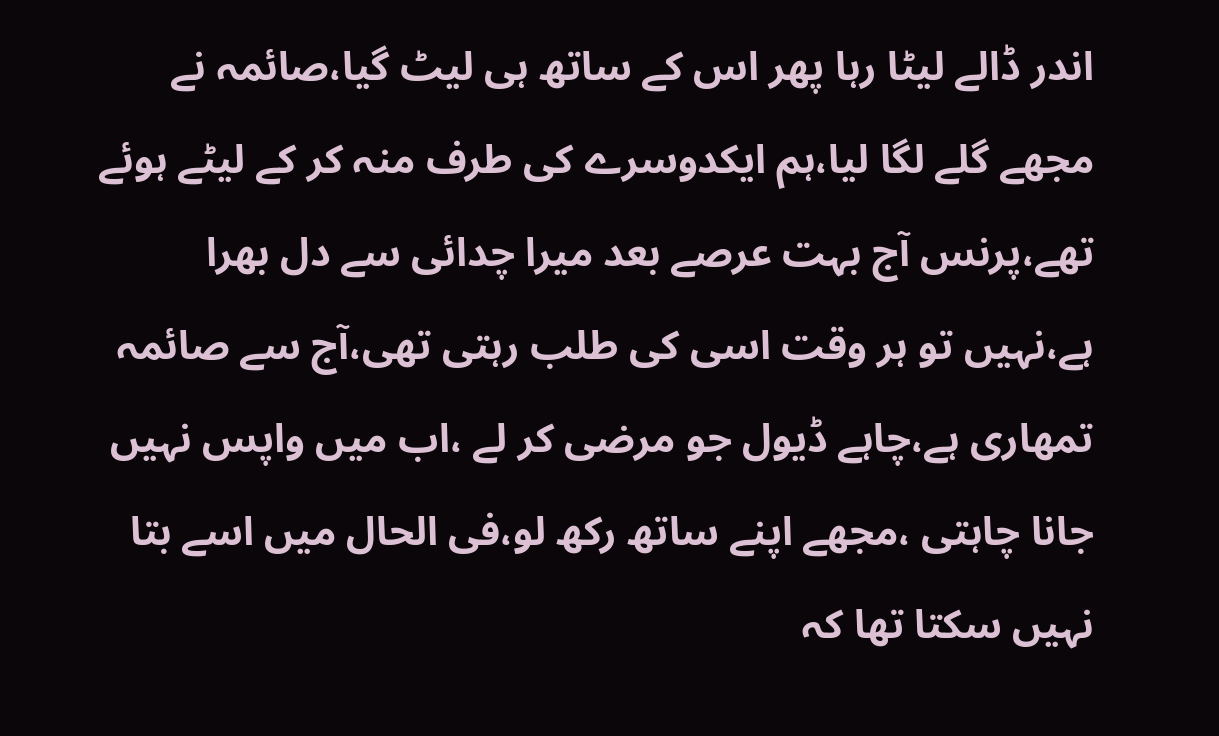اندر ڈالے لیٹا رہا پھر اس کے ساتھ ہی لیٹ گیا،صائمہ نے مجھے گلے لگا لیا،ہم ایکدوسرے کی طرف منہ کر کے لیٹے ہوئے تھے،پرنس آج بہت عرصے بعد میرا چدائی سے دل بھرا ہے،نہیں تو ہر وقت اسی کی طلب رہتی تھی،آج سے صائمہ تمھاری ہے،چاہے ڈیول جو مرضی کر لے ،اب میں واپس نہیں جانا چاہتی ،مجھے اپنے ساتھ رکھ لو،فی الحال میں اسے بتا نہیں سکتا تھا کہ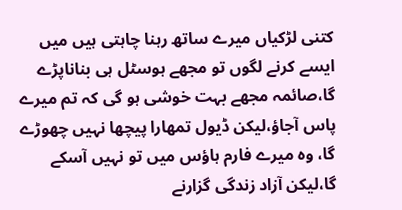کتنی لڑکیاں میرے ساتھ رہنا چاہتی ہیں میں ایسے کرنے لگوں تو مجھے ہوسٹل ہی بناناپڑے گا،صائمہ مجھے بہت خوشی ہو گی کہ تم میرے پاس آجاؤ،لیکن ڈیول تمھارا پیچھا نہیں چھوڑے گا، وہ میرے فارم ہاؤس میں تو نہیں آسکے گا،لیکن آزاد زندگی گزارنے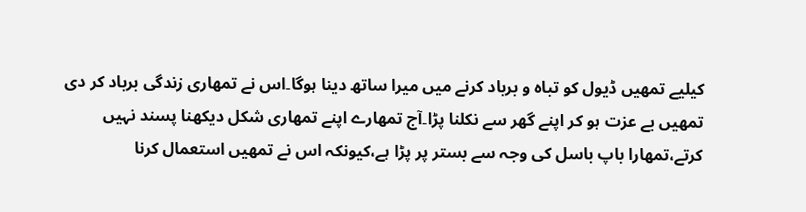کیلیے تمھیں ڈیول کو تباہ و برباد کرنے میں میرا ساتھ دینا ہوگا۔اس نے تمھاری زندگی برباد کر دی تمھیں بے عزت ہو کر اپنے گھر سے نکلنا پڑا۔آج تمھارے اپنے تمھاری شکل دیکھنا پسند نہیں کرتے،تمھارا باپ باسل کی وجہ سے بستر پر پڑا ہے،کیونکہ اس نے تمھیں استعمال کرنا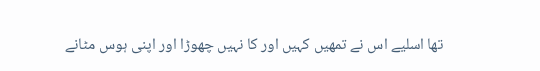تھا اسلیے اس نے تمھیں کہیں اور کا نہیں چھوڑا اور اپنی ہوس مٹانے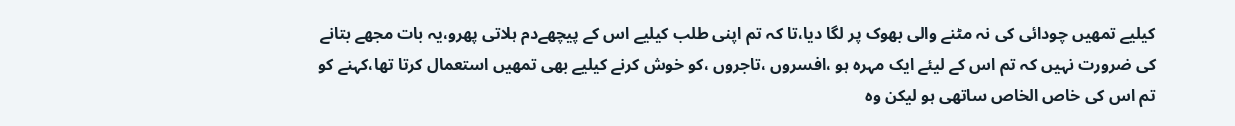کیلیے تمھیں چودائی کی نہ مٹنے والی بھوک پر لگا دیا،تا کہ تم اپنی طلب کیلیے اس کے پیچھےدم ہلاتی پھرو،یہ بات مجھے بتانے کی ضرورت نہیں کہ تم اس کے لیئے ایک مہرہ ہو ،افسروں ،تاجروں ،کو خوش کرنے کیلیے بھی تمھیں استعمال کرتا تھا،کہنے کو تم اس کی خاص الخاص ساتھی ہو لیکن وہ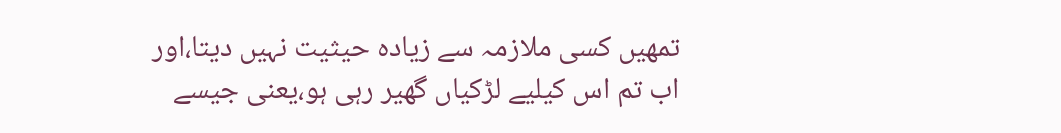تمھیں کسی ملازمہ سے زیادہ حیثیت نہیں دیتا،اور اب تم اس کیلیے لڑکیاں گھیر رہی ہو،یعنی جیسے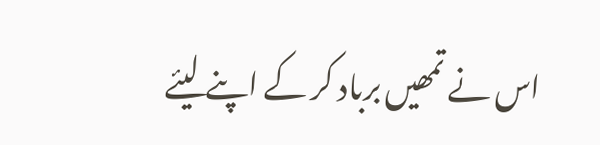اس نے تمھیں برباد کر کے اپنے لیئے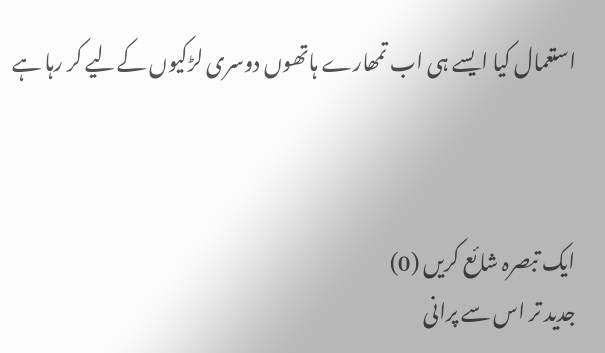استعمال کیا ایسے ہی اب تمھارے ہاتھوں دوسری لڑکیوں کےلیے کر رہا ہے



ایک تبصرہ شائع کریں (0)
جدید تر اس سے پرانی